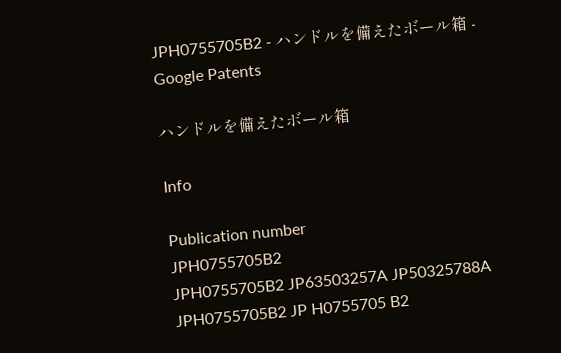JPH0755705B2 - ハンドルを備えたボール箱 - Google Patents

ハンドルを備えたボール箱

Info

Publication number
JPH0755705B2
JPH0755705B2 JP63503257A JP50325788A JPH0755705B2 JP H0755705 B2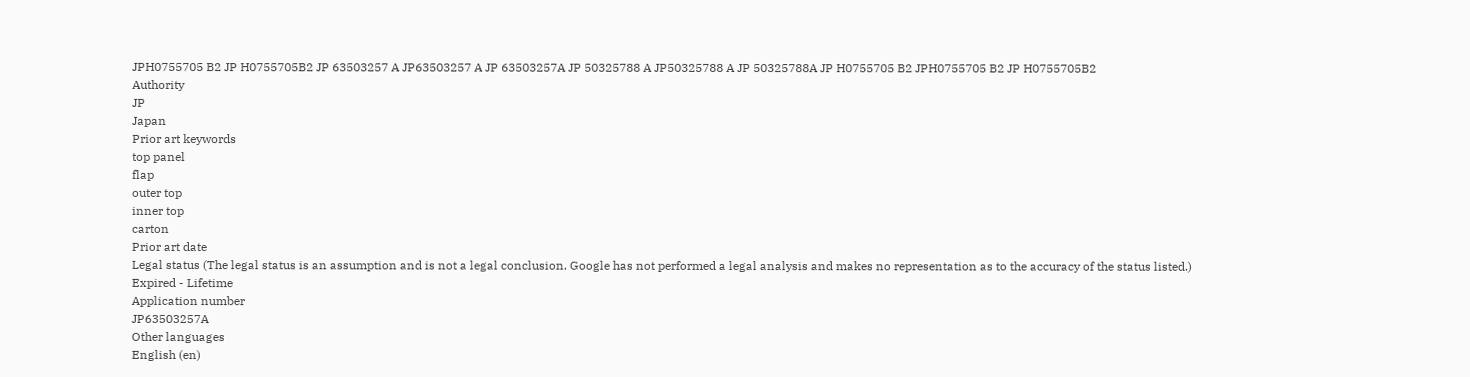JPH0755705 B2 JP H0755705B2 JP 63503257 A JP63503257 A JP 63503257A JP 50325788 A JP50325788 A JP 50325788A JP H0755705 B2 JPH0755705 B2 JP H0755705B2
Authority
JP
Japan
Prior art keywords
top panel
flap
outer top
inner top
carton
Prior art date
Legal status (The legal status is an assumption and is not a legal conclusion. Google has not performed a legal analysis and makes no representation as to the accuracy of the status listed.)
Expired - Lifetime
Application number
JP63503257A
Other languages
English (en)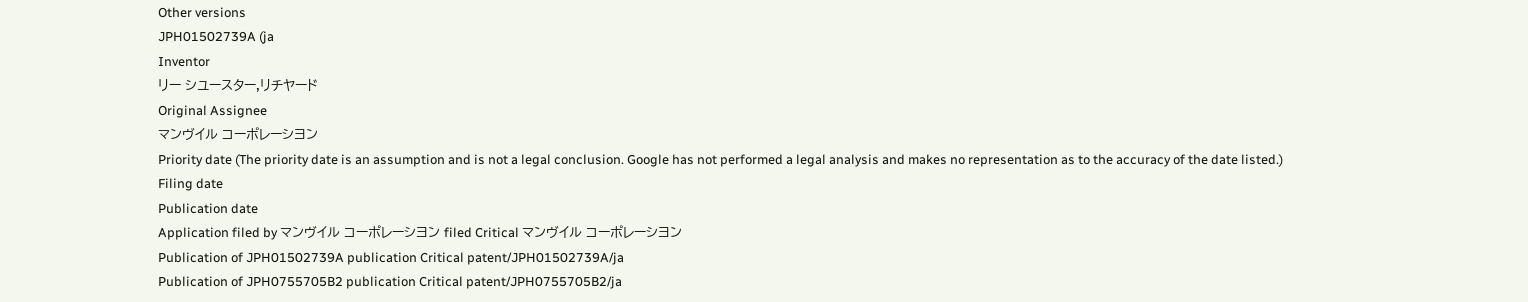Other versions
JPH01502739A (ja
Inventor
リー シユースター,リチヤード
Original Assignee
マンヴイル コーポレーシヨン
Priority date (The priority date is an assumption and is not a legal conclusion. Google has not performed a legal analysis and makes no representation as to the accuracy of the date listed.)
Filing date
Publication date
Application filed by マンヴイル コーポレーシヨン filed Critical マンヴイル コーポレーシヨン
Publication of JPH01502739A publication Critical patent/JPH01502739A/ja
Publication of JPH0755705B2 publication Critical patent/JPH0755705B2/ja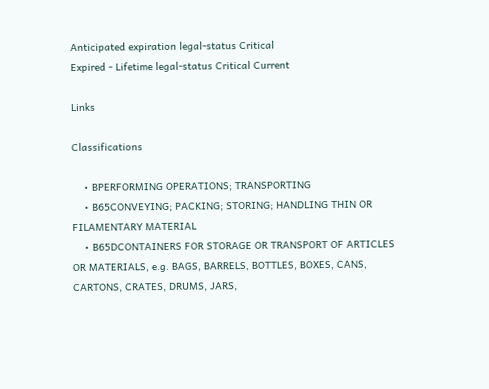Anticipated expiration legal-status Critical
Expired - Lifetime legal-status Critical Current

Links

Classifications

    • BPERFORMING OPERATIONS; TRANSPORTING
    • B65CONVEYING; PACKING; STORING; HANDLING THIN OR FILAMENTARY MATERIAL
    • B65DCONTAINERS FOR STORAGE OR TRANSPORT OF ARTICLES OR MATERIALS, e.g. BAGS, BARRELS, BOTTLES, BOXES, CANS, CARTONS, CRATES, DRUMS, JARS,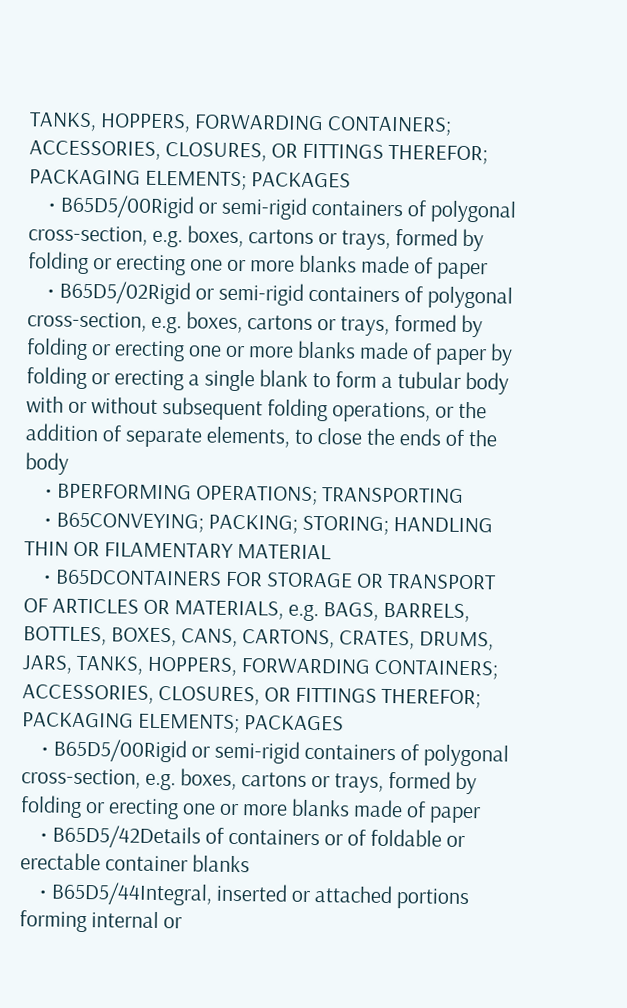TANKS, HOPPERS, FORWARDING CONTAINERS; ACCESSORIES, CLOSURES, OR FITTINGS THEREFOR; PACKAGING ELEMENTS; PACKAGES
    • B65D5/00Rigid or semi-rigid containers of polygonal cross-section, e.g. boxes, cartons or trays, formed by folding or erecting one or more blanks made of paper
    • B65D5/02Rigid or semi-rigid containers of polygonal cross-section, e.g. boxes, cartons or trays, formed by folding or erecting one or more blanks made of paper by folding or erecting a single blank to form a tubular body with or without subsequent folding operations, or the addition of separate elements, to close the ends of the body
    • BPERFORMING OPERATIONS; TRANSPORTING
    • B65CONVEYING; PACKING; STORING; HANDLING THIN OR FILAMENTARY MATERIAL
    • B65DCONTAINERS FOR STORAGE OR TRANSPORT OF ARTICLES OR MATERIALS, e.g. BAGS, BARRELS, BOTTLES, BOXES, CANS, CARTONS, CRATES, DRUMS, JARS, TANKS, HOPPERS, FORWARDING CONTAINERS; ACCESSORIES, CLOSURES, OR FITTINGS THEREFOR; PACKAGING ELEMENTS; PACKAGES
    • B65D5/00Rigid or semi-rigid containers of polygonal cross-section, e.g. boxes, cartons or trays, formed by folding or erecting one or more blanks made of paper
    • B65D5/42Details of containers or of foldable or erectable container blanks
    • B65D5/44Integral, inserted or attached portions forming internal or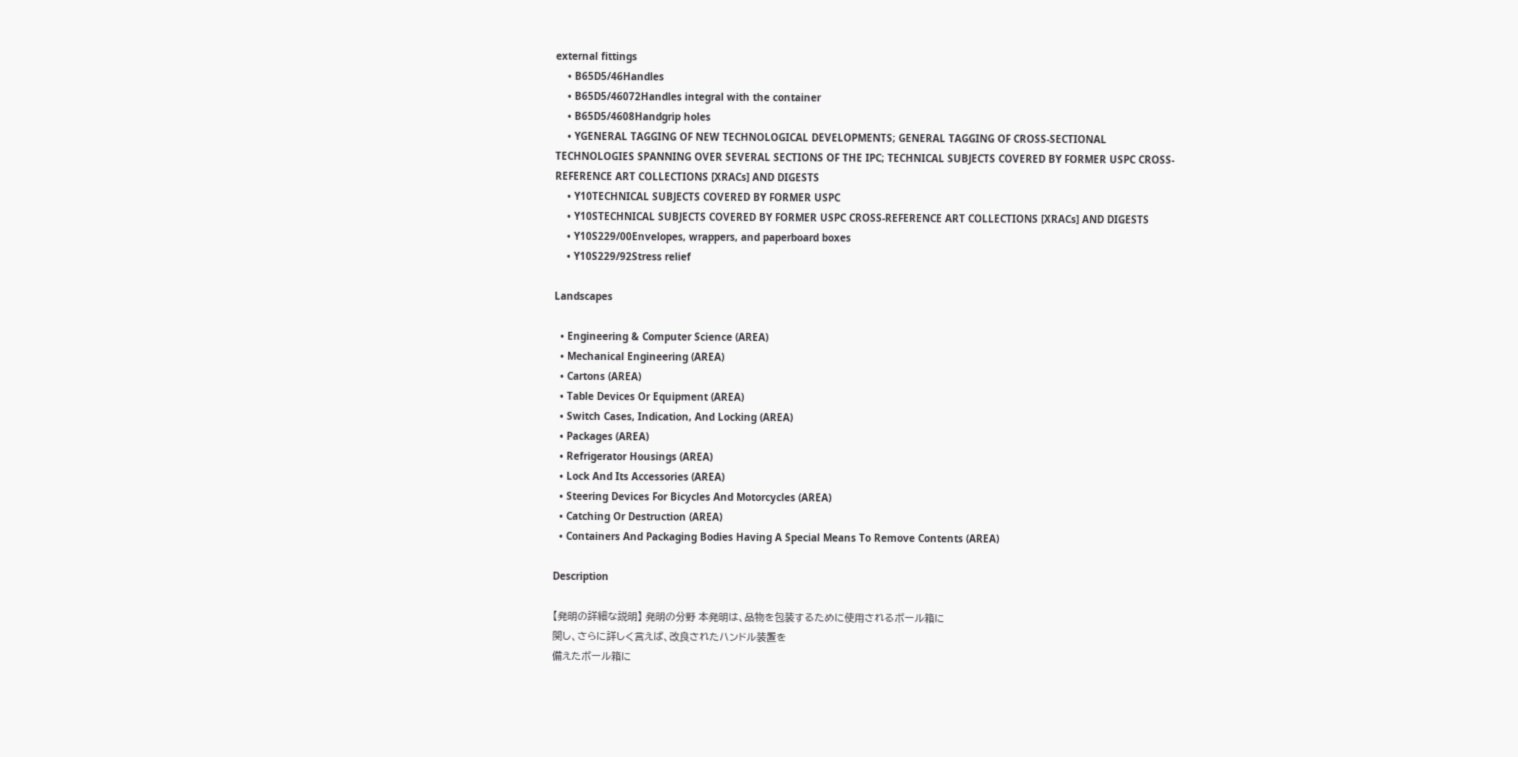external fittings
    • B65D5/46Handles
    • B65D5/46072Handles integral with the container
    • B65D5/4608Handgrip holes
    • YGENERAL TAGGING OF NEW TECHNOLOGICAL DEVELOPMENTS; GENERAL TAGGING OF CROSS-SECTIONAL TECHNOLOGIES SPANNING OVER SEVERAL SECTIONS OF THE IPC; TECHNICAL SUBJECTS COVERED BY FORMER USPC CROSS-REFERENCE ART COLLECTIONS [XRACs] AND DIGESTS
    • Y10TECHNICAL SUBJECTS COVERED BY FORMER USPC
    • Y10STECHNICAL SUBJECTS COVERED BY FORMER USPC CROSS-REFERENCE ART COLLECTIONS [XRACs] AND DIGESTS
    • Y10S229/00Envelopes, wrappers, and paperboard boxes
    • Y10S229/92Stress relief

Landscapes

  • Engineering & Computer Science (AREA)
  • Mechanical Engineering (AREA)
  • Cartons (AREA)
  • Table Devices Or Equipment (AREA)
  • Switch Cases, Indication, And Locking (AREA)
  • Packages (AREA)
  • Refrigerator Housings (AREA)
  • Lock And Its Accessories (AREA)
  • Steering Devices For Bicycles And Motorcycles (AREA)
  • Catching Or Destruction (AREA)
  • Containers And Packaging Bodies Having A Special Means To Remove Contents (AREA)

Description

【発明の詳細な説明】 発明の分野 本発明は、品物を包装するために使用されるボール箱に
関し、さらに詳しく言えば、改良されたハンドル装置を
備えたボール箱に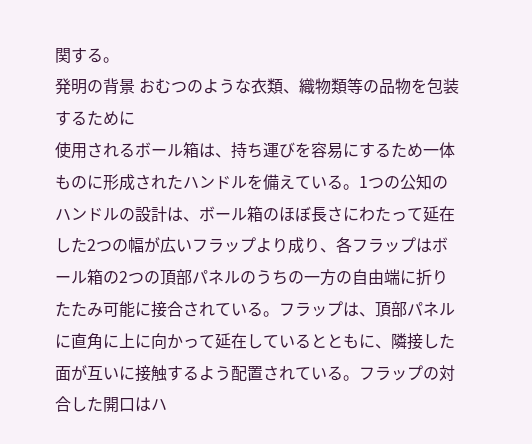関する。
発明の背景 おむつのような衣類、織物類等の品物を包装するために
使用されるボール箱は、持ち運びを容易にするため一体
ものに形成されたハンドルを備えている。1つの公知の
ハンドルの設計は、ボール箱のほぼ長さにわたって延在
した2つの幅が広いフラップより成り、各フラップはボ
ール箱の2つの頂部パネルのうちの一方の自由端に折り
たたみ可能に接合されている。フラップは、頂部パネル
に直角に上に向かって延在しているとともに、隣接した
面が互いに接触するよう配置されている。フラップの対
合した開口はハ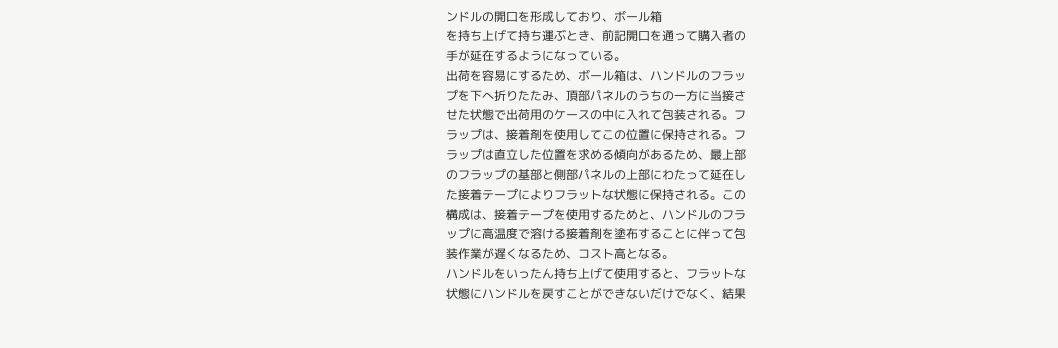ンドルの開口を形成しており、ボール箱
を持ち上げて持ち運ぶとき、前記開口を通って購入者の
手が延在するようになっている。
出荷を容易にするため、ボール箱は、ハンドルのフラッ
プを下へ折りたたみ、頂部パネルのうちの一方に当接さ
せた状態で出荷用のケースの中に入れて包装される。フ
ラップは、接着剤を使用してこの位置に保持される。フ
ラップは直立した位置を求める傾向があるため、最上部
のフラップの基部と側部パネルの上部にわたって延在し
た接着テープによりフラットな状態に保持される。この
構成は、接着テープを使用するためと、ハンドルのフラ
ップに高温度で溶ける接着剤を塗布することに伴って包
装作業が遅くなるため、コスト高となる。
ハンドルをいったん持ち上げて使用すると、フラットな
状態にハンドルを戻すことができないだけでなく、結果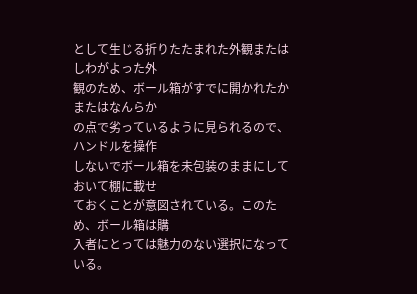として生じる折りたたまれた外観またはしわがよった外
観のため、ボール箱がすでに開かれたかまたはなんらか
の点で劣っているように見られるので、ハンドルを操作
しないでボール箱を未包装のままにしておいて棚に載せ
ておくことが意図されている。このため、ボール箱は購
入者にとっては魅力のない選択になっている。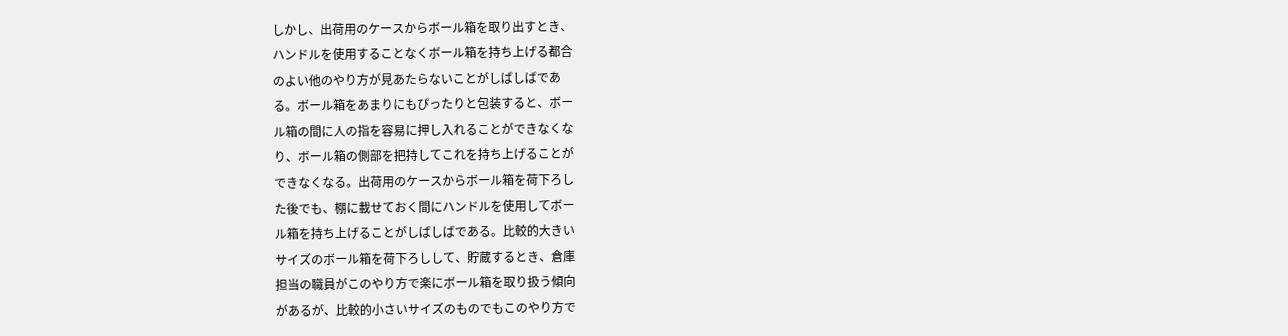しかし、出荷用のケースからボール箱を取り出すとき、
ハンドルを使用することなくボール箱を持ち上げる都合
のよい他のやり方が見あたらないことがしばしばであ
る。ボール箱をあまりにもぴったりと包装すると、ボー
ル箱の間に人の指を容易に押し入れることができなくな
り、ボール箱の側部を把持してこれを持ち上げることが
できなくなる。出荷用のケースからボール箱を荷下ろし
た後でも、棚に載せておく間にハンドルを使用してボー
ル箱を持ち上げることがしばしばである。比較的大きい
サイズのボール箱を荷下ろしして、貯蔵するとき、倉庫
担当の職員がこのやり方で楽にボール箱を取り扱う傾向
があるが、比較的小さいサイズのものでもこのやり方で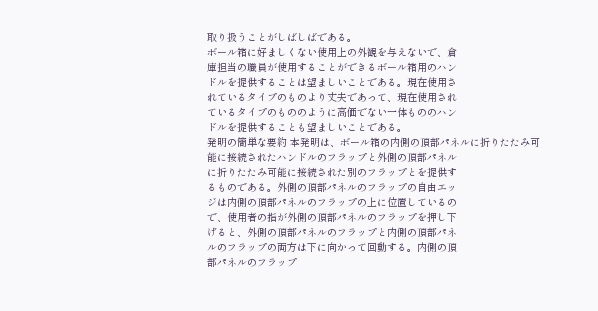取り扱うことがしばしばである。
ボール箱に好ましくない使用上の外観を与えないで、倉
庫担当の職員が使用することができるボール箱用のハン
ドルを提供することは望ましいことである。現在使用さ
れているタイプのものより丈夫であって、現在使用され
ているタイプのもののように高価でない一体もののハン
ドルを提供することも望ましいことである。
発明の簡単な要約 本発明は、ボール箱の内側の頂部パネルに折りたたみ可
能に接続されたハンドルのフラップと外側の頂部パネル
に折りたたみ可能に接続された別のフラップとを提供す
るものである。外側の頂部パネルのフラップの自由エッ
ジは内側の頂部パネルのフラップの上に位置しているの
で、使用者の指が外側の頂部パネルのフラップを押し下
げると、外側の頂部パネルのフラップと内側の頂部パネ
ルのフラップの両方は下に向かって回動する。内側の頂
部パネルのフラップ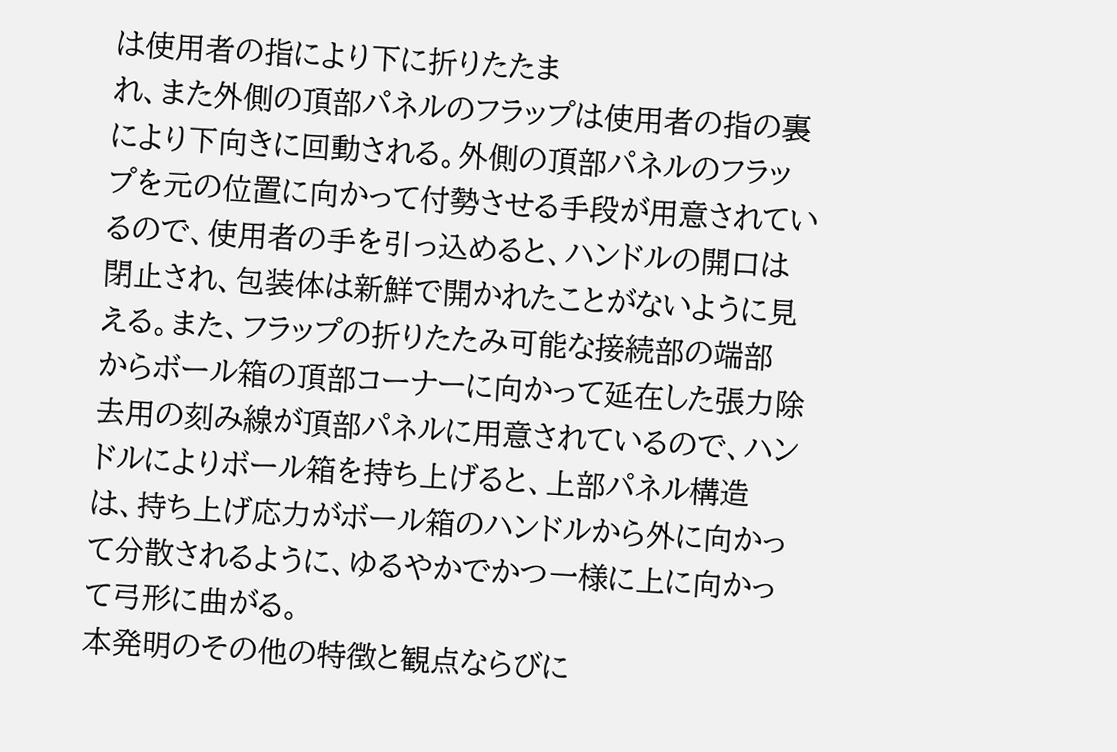は使用者の指により下に折りたたま
れ、また外側の頂部パネルのフラップは使用者の指の裏
により下向きに回動される。外側の頂部パネルのフラッ
プを元の位置に向かって付勢させる手段が用意されてい
るので、使用者の手を引っ込めると、ハンドルの開口は
閉止され、包装体は新鮮で開かれたことがないように見
える。また、フラップの折りたたみ可能な接続部の端部
からボール箱の頂部コーナーに向かって延在した張力除
去用の刻み線が頂部パネルに用意されているので、ハン
ドルによりボール箱を持ち上げると、上部パネル構造
は、持ち上げ応力がボール箱のハンドルから外に向かっ
て分散されるように、ゆるやかでかつ一様に上に向かっ
て弓形に曲がる。
本発明のその他の特徴と観点ならびに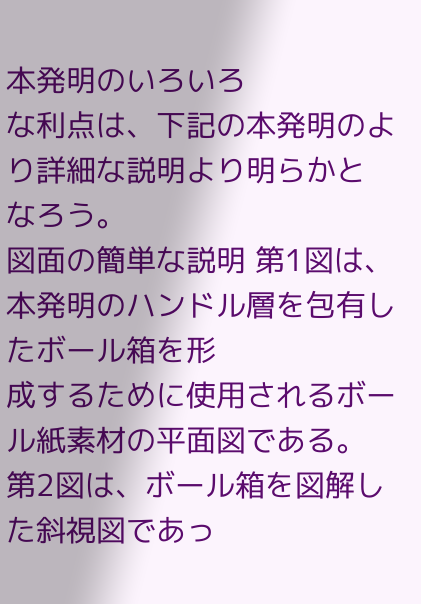本発明のいろいろ
な利点は、下記の本発明のより詳細な説明より明らかと
なろう。
図面の簡単な説明 第1図は、本発明のハンドル層を包有したボール箱を形
成するために使用されるボール紙素材の平面図である。
第2図は、ボール箱を図解した斜視図であっ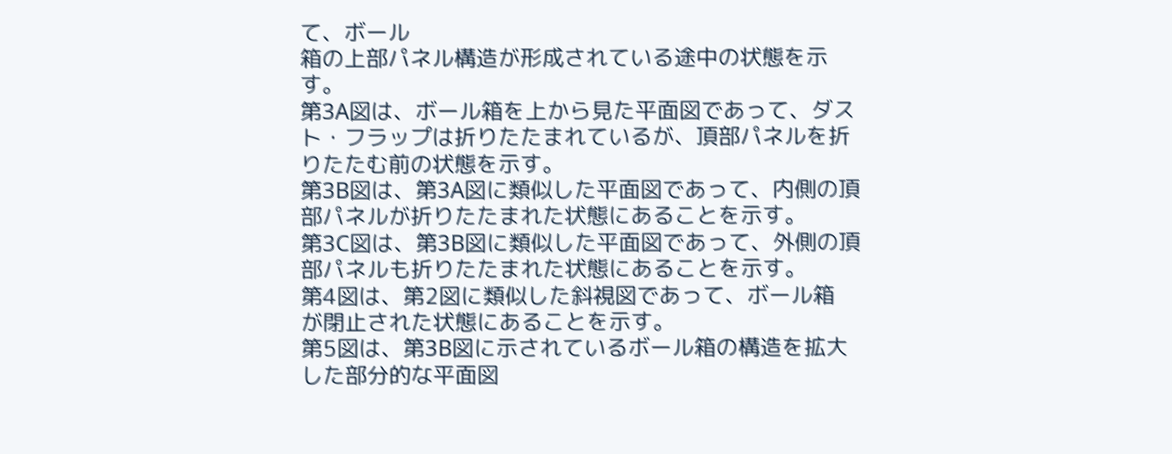て、ボール
箱の上部パネル構造が形成されている途中の状態を示
す。
第3A図は、ボール箱を上から見た平面図であって、ダス
ト・フラップは折りたたまれているが、頂部パネルを折
りたたむ前の状態を示す。
第3B図は、第3A図に類似した平面図であって、内側の頂
部パネルが折りたたまれた状態にあることを示す。
第3C図は、第3B図に類似した平面図であって、外側の頂
部パネルも折りたたまれた状態にあることを示す。
第4図は、第2図に類似した斜視図であって、ボール箱
が閉止された状態にあることを示す。
第5図は、第3B図に示されているボール箱の構造を拡大
した部分的な平面図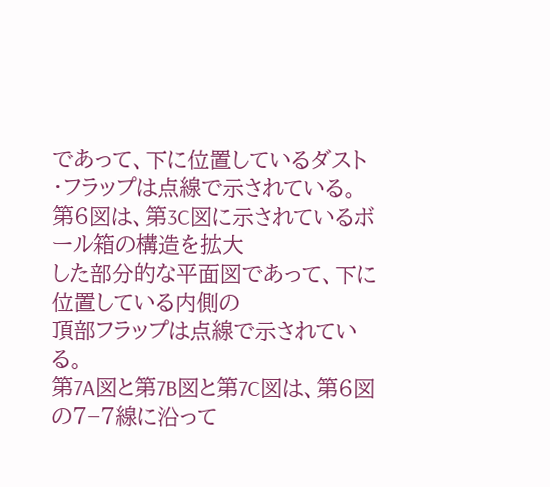であって、下に位置しているダスト
・フラップは点線で示されている。
第6図は、第3C図に示されているボール箱の構造を拡大
した部分的な平面図であって、下に位置している内側の
頂部フラップは点線で示されている。
第7A図と第7B図と第7C図は、第6図の7−7線に沿って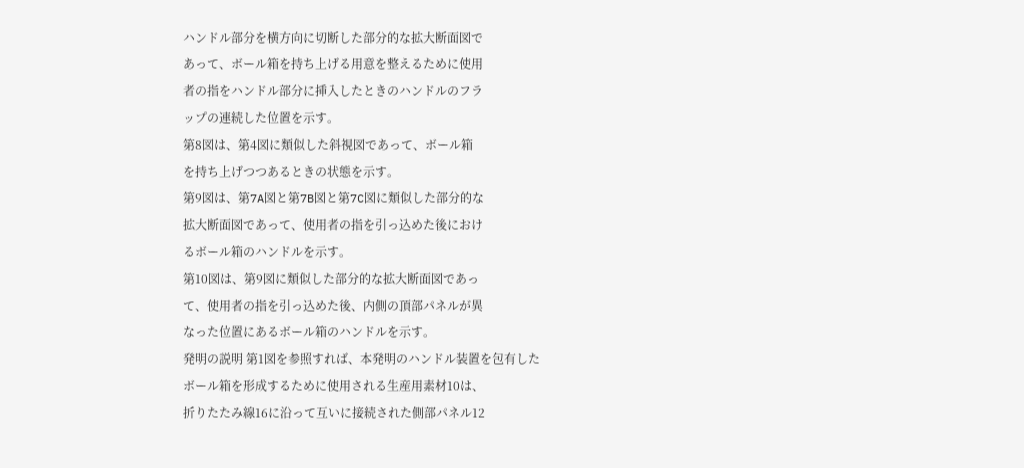ハンドル部分を横方向に切断した部分的な拡大断面図で
あって、ボール箱を持ち上げる用意を整えるために使用
者の指をハンドル部分に挿入したときのハンドルのフラ
ップの連続した位置を示す。
第8図は、第4図に類似した斜視図であって、ボール箱
を持ち上げつつあるときの状態を示す。
第9図は、第7A図と第7B図と第7C図に類似した部分的な
拡大断面図であって、使用者の指を引っ込めた後におけ
るボール箱のハンドルを示す。
第10図は、第9図に類似した部分的な拡大断面図であっ
て、使用者の指を引っ込めた後、内側の頂部パネルが異
なった位置にあるボール箱のハンドルを示す。
発明の説明 第1図を参照すれば、本発明のハンドル装置を包有した
ボール箱を形成するために使用される生産用素材10は、
折りたたみ線16に沿って互いに接続された側部パネル12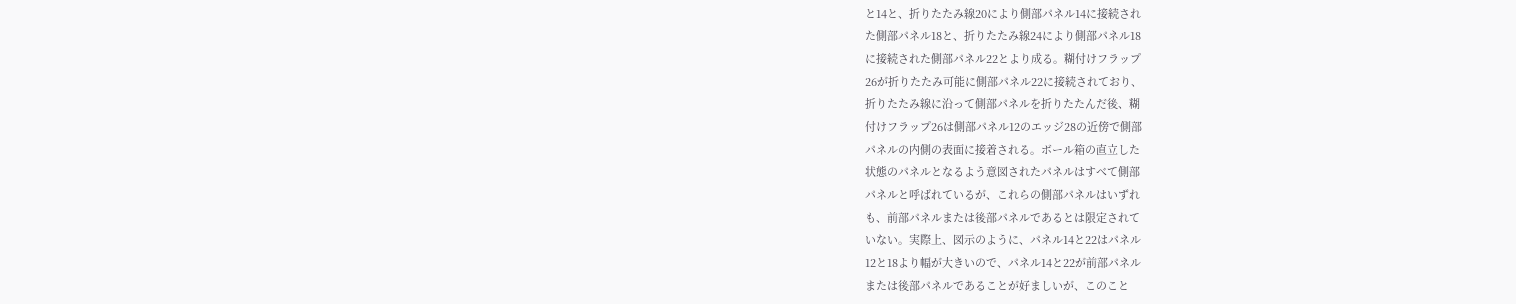と14と、折りたたみ線20により側部パネル14に接続され
た側部パネル18と、折りたたみ線24により側部パネル18
に接続された側部パネル22とより成る。糊付けフラップ
26が折りたたみ可能に側部パネル22に接続されており、
折りたたみ線に沿って側部パネルを折りたたんだ後、糊
付けフラップ26は側部パネル12のエッジ28の近傍で側部
パネルの内側の表面に接着される。ボール箱の直立した
状態のパネルとなるよう意図されたパネルはすべて側部
パネルと呼ばれているが、これらの側部パネルはいずれ
も、前部パネルまたは後部パネルであるとは限定されて
いない。実際上、図示のように、パネル14と22はパネル
12と18より幅が大きいので、パネル14と22が前部パネル
または後部パネルであることが好ましいが、このこと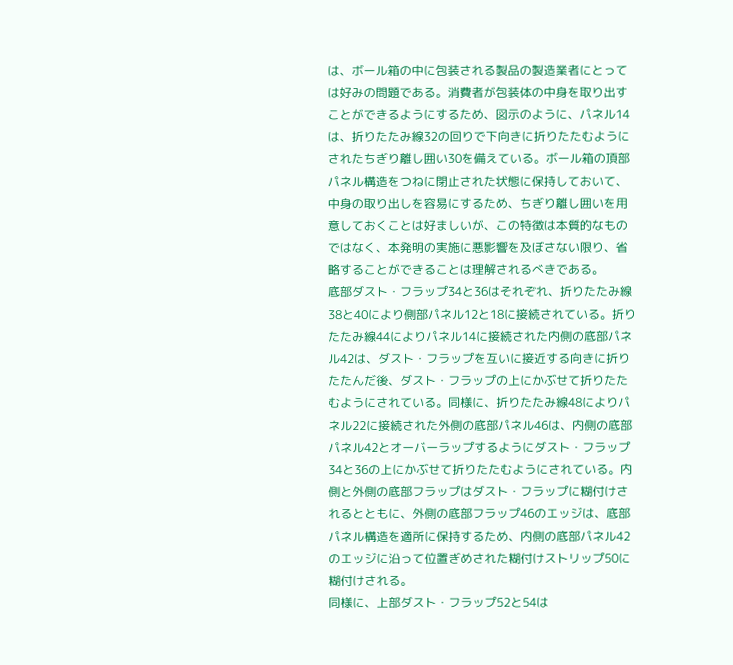は、ボール箱の中に包装される製品の製造業者にとって
は好みの問題である。消費者が包装体の中身を取り出す
ことができるようにするため、図示のように、パネル14
は、折りたたみ線32の回りで下向きに折りたたむように
されたちぎり離し囲い30を備えている。ボール箱の頂部
パネル構造をつねに閉止された状態に保持しておいて、
中身の取り出しを容易にするため、ちぎり離し囲いを用
意しておくことは好ましいが、この特徴は本質的なもの
ではなく、本発明の実施に悪影響を及ぼさない限り、省
略することができることは理解されるべきである。
底部ダスト・フラップ34と36はそれぞれ、折りたたみ線
38と40により側部パネル12と18に接続されている。折り
たたみ線44によりパネル14に接続された内側の底部パネ
ル42は、ダスト・フラップを互いに接近する向きに折り
たたんだ後、ダスト・フラップの上にかぶせて折りたた
むようにされている。同様に、折りたたみ線48によりパ
ネル22に接続された外側の底部パネル46は、内側の底部
パネル42とオーバーラップするようにダスト・フラップ
34と36の上にかぶせて折りたたむようにされている。内
側と外側の底部フラップはダスト・フラップに糊付けさ
れるとともに、外側の底部フラップ46のエッジは、底部
パネル構造を適所に保持するため、内側の底部パネル42
のエッジに沿って位置ぎめされた糊付けストリップ50に
糊付けされる。
同様に、上部ダスト・フラップ52と54は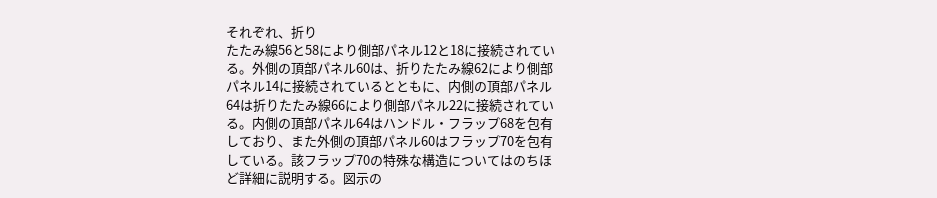それぞれ、折り
たたみ線56と58により側部パネル12と18に接続されてい
る。外側の頂部パネル60は、折りたたみ線62により側部
パネル14に接続されているとともに、内側の頂部パネル
64は折りたたみ線66により側部パネル22に接続されてい
る。内側の頂部パネル64はハンドル・フラップ68を包有
しており、また外側の頂部パネル60はフラップ70を包有
している。該フラップ70の特殊な構造についてはのちほ
ど詳細に説明する。図示の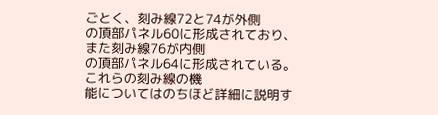ごとく、刻み線72と74が外側
の頂部パネル60に形成されており、また刻み線76が内側
の頂部パネル64に形成されている。これらの刻み線の機
能についてはのちほど詳細に説明す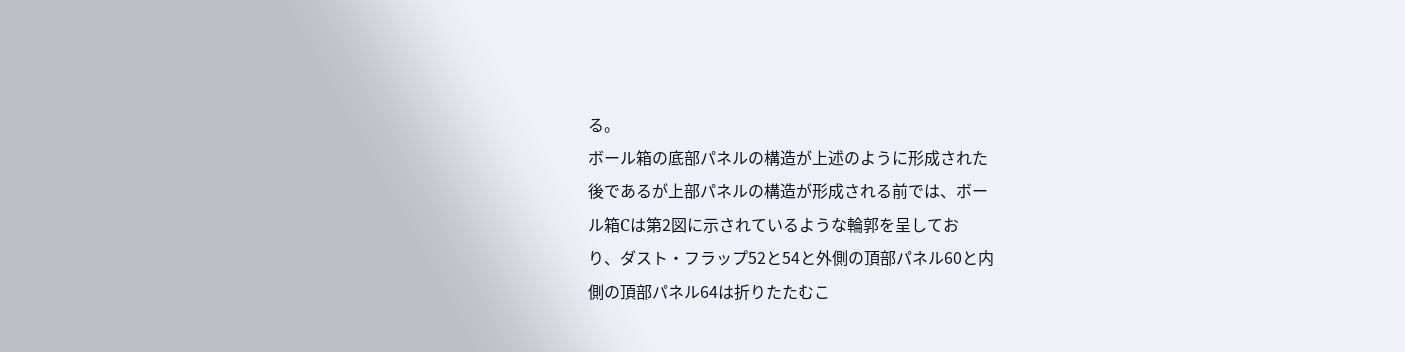る。
ボール箱の底部パネルの構造が上述のように形成された
後であるが上部パネルの構造が形成される前では、ボー
ル箱Cは第2図に示されているような輪郭を呈してお
り、ダスト・フラップ52と54と外側の頂部パネル60と内
側の頂部パネル64は折りたたむこ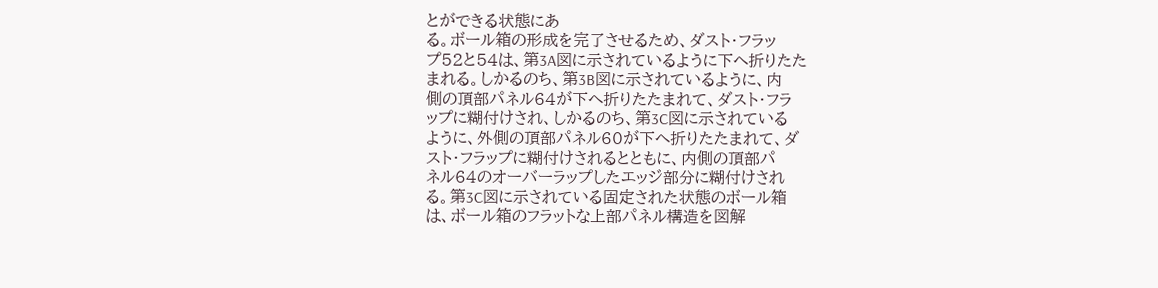とができる状態にあ
る。ボール箱の形成を完了させるため、ダスト・フラッ
プ52と54は、第3A図に示されているように下へ折りたた
まれる。しかるのち、第3B図に示されているように、内
側の頂部パネル64が下へ折りたたまれて、ダスト・フラ
ップに糊付けされ、しかるのち、第3C図に示されている
ように、外側の頂部パネル60が下へ折りたたまれて、ダ
スト・フラップに糊付けされるとともに、内側の頂部パ
ネル64のオーバーラップしたエッジ部分に糊付けされ
る。第3C図に示されている固定された状態のボール箱
は、ボール箱のフラットな上部パネル構造を図解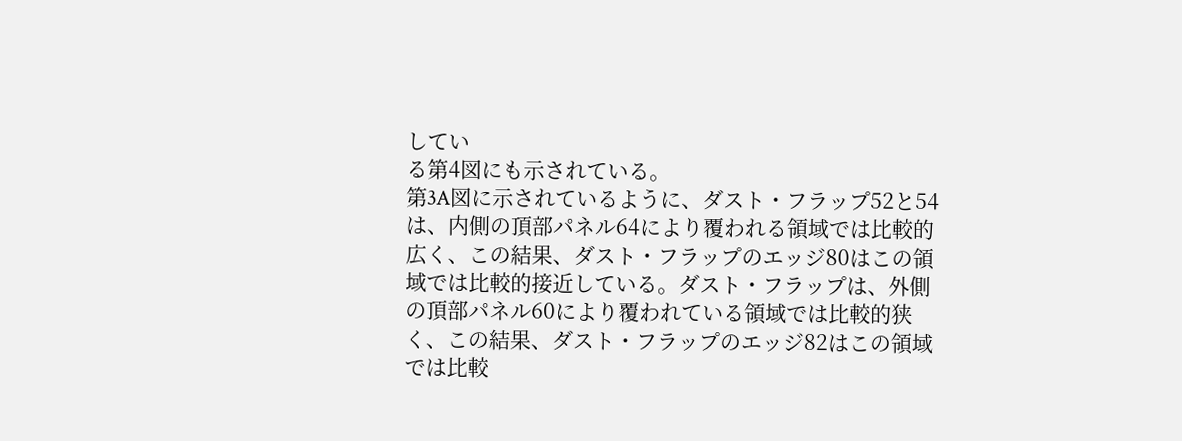してい
る第4図にも示されている。
第3A図に示されているように、ダスト・フラップ52と54
は、内側の頂部パネル64により覆われる領域では比較的
広く、この結果、ダスト・フラップのエッジ80はこの領
域では比較的接近している。ダスト・フラップは、外側
の頂部パネル60により覆われている領域では比較的狭
く、この結果、ダスト・フラップのエッジ82はこの領域
では比較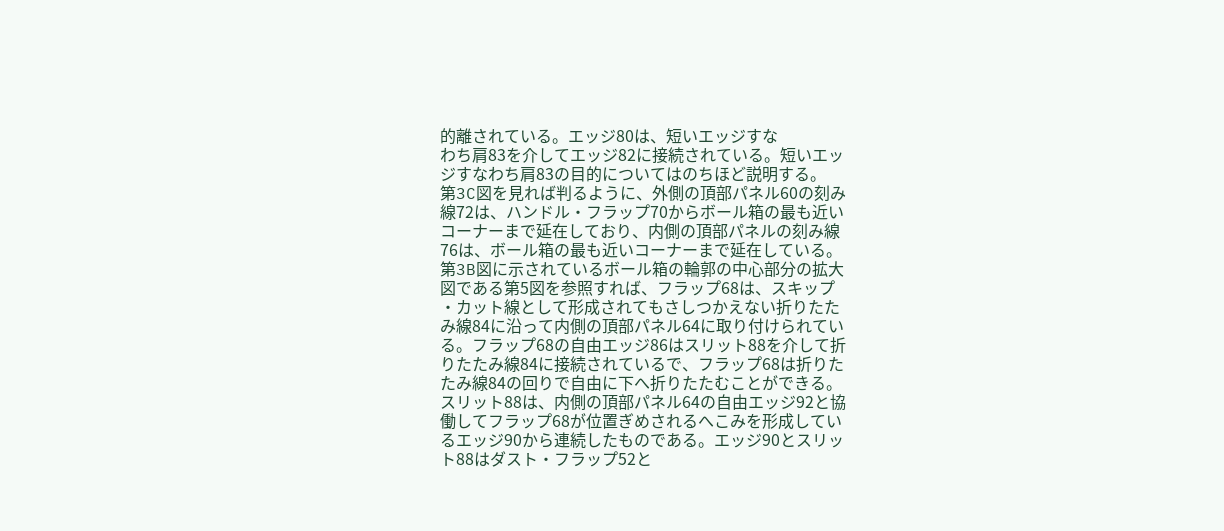的離されている。エッジ80は、短いエッジすな
わち肩83を介してエッジ82に接続されている。短いエッ
ジすなわち肩83の目的についてはのちほど説明する。
第3C図を見れば判るように、外側の頂部パネル60の刻み
線72は、ハンドル・フラップ70からボール箱の最も近い
コーナーまで延在しており、内側の頂部パネルの刻み線
76は、ボール箱の最も近いコーナーまで延在している。
第3B図に示されているボール箱の輪郭の中心部分の拡大
図である第5図を参照すれば、フラップ68は、スキップ
・カット線として形成されてもさしつかえない折りたた
み線84に沿って内側の頂部パネル64に取り付けられてい
る。フラップ68の自由エッジ86はスリット88を介して折
りたたみ線84に接続されているで、フラップ68は折りた
たみ線84の回りで自由に下へ折りたたむことができる。
スリット88は、内側の頂部パネル64の自由エッジ92と協
働してフラップ68が位置ぎめされるへこみを形成してい
るエッジ90から連続したものである。エッジ90とスリッ
ト88はダスト・フラップ52と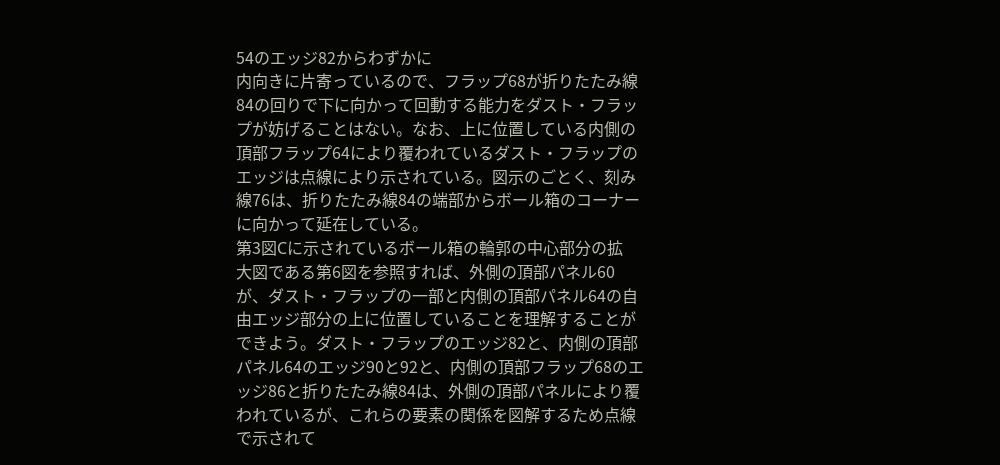54のエッジ82からわずかに
内向きに片寄っているので、フラップ68が折りたたみ線
84の回りで下に向かって回動する能力をダスト・フラッ
プが妨げることはない。なお、上に位置している内側の
頂部フラップ64により覆われているダスト・フラップの
エッジは点線により示されている。図示のごとく、刻み
線76は、折りたたみ線84の端部からボール箱のコーナー
に向かって延在している。
第3図Cに示されているボール箱の輪郭の中心部分の拡
大図である第6図を参照すれば、外側の頂部パネル60
が、ダスト・フラップの一部と内側の頂部パネル64の自
由エッジ部分の上に位置していることを理解することが
できよう。ダスト・フラップのエッジ82と、内側の頂部
パネル64のエッジ90と92と、内側の頂部フラップ68のエ
ッジ86と折りたたみ線84は、外側の頂部パネルにより覆
われているが、これらの要素の関係を図解するため点線
で示されて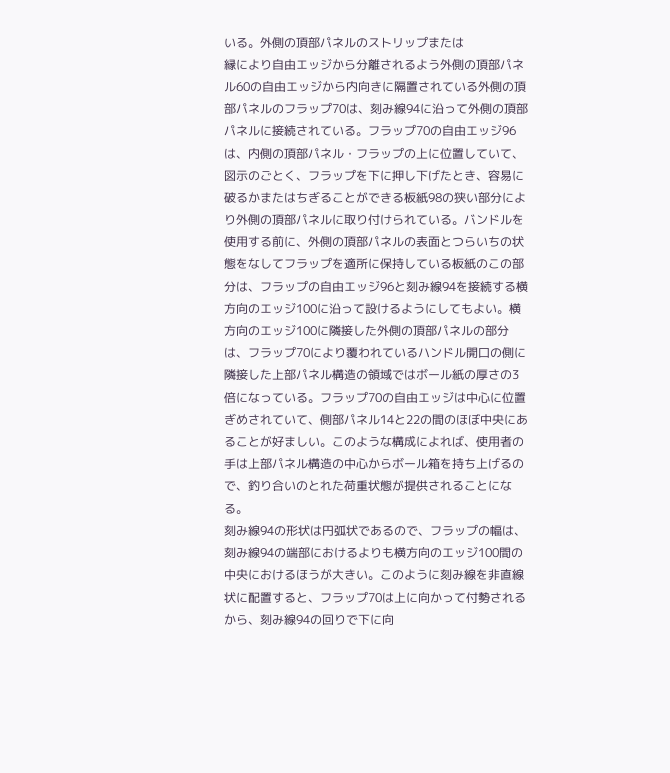いる。外側の頂部パネルのストリップまたは
縁により自由エッジから分離されるよう外側の頂部パネ
ル60の自由エッジから内向きに隔置されている外側の頂
部パネルのフラップ70は、刻み線94に沿って外側の頂部
パネルに接続されている。フラップ70の自由エッジ96
は、内側の頂部パネル・フラップの上に位置していて、
図示のごとく、フラップを下に押し下げたとき、容易に
破るかまたはちぎることができる板紙98の狭い部分によ
り外側の頂部パネルに取り付けられている。バンドルを
使用する前に、外側の頂部パネルの表面とつらいちの状
態をなしてフラップを適所に保持している板紙のこの部
分は、フラップの自由エッジ96と刻み線94を接続する横
方向のエッジ100に沿って設けるようにしてもよい。横
方向のエッジ100に隣接した外側の頂部パネルの部分
は、フラップ70により覆われているハンドル開口の側に
隣接した上部パネル構造の領域ではボール紙の厚さの3
倍になっている。フラップ70の自由エッジは中心に位置
ぎめされていて、側部パネル14と22の間のほぼ中央にあ
ることが好ましい。このような構成によれば、使用者の
手は上部パネル構造の中心からボール箱を持ち上げるの
で、釣り合いのとれた荷重状態が提供されることにな
る。
刻み線94の形状は円弧状であるので、フラップの幅は、
刻み線94の端部におけるよりも横方向のエッジ100間の
中央におけるほうが大きい。このように刻み線を非直線
状に配置すると、フラップ70は上に向かって付勢される
から、刻み線94の回りで下に向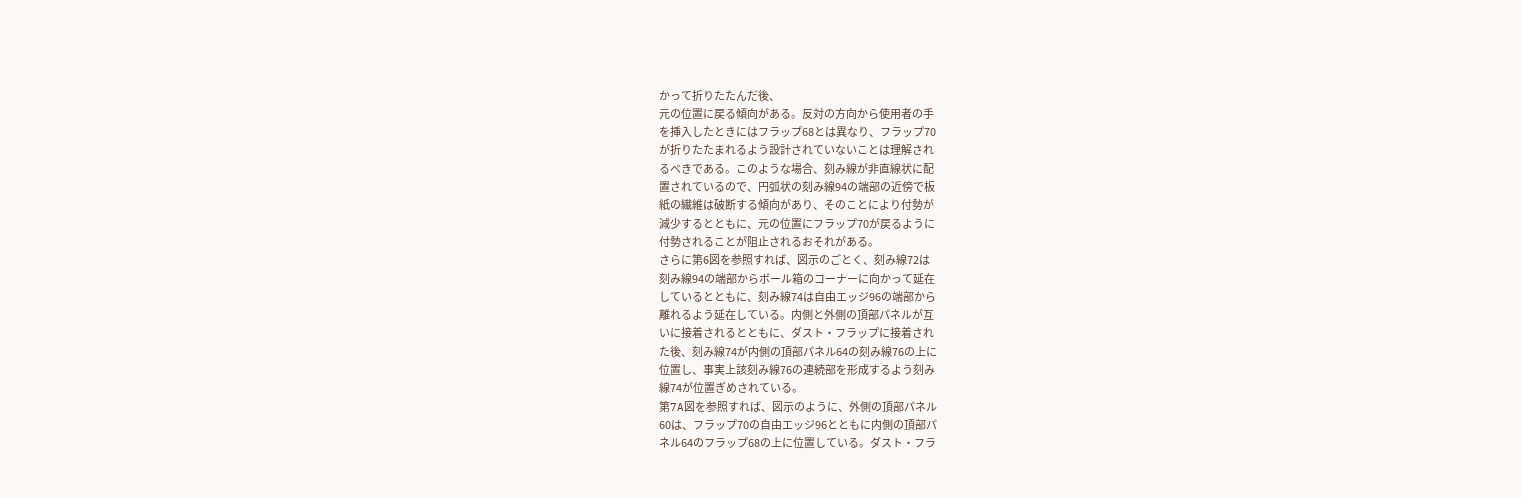かって折りたたんだ後、
元の位置に戻る傾向がある。反対の方向から使用者の手
を挿入したときにはフラップ68とは異なり、フラップ70
が折りたたまれるよう設計されていないことは理解され
るべきである。このような場合、刻み線が非直線状に配
置されているので、円弧状の刻み線94の端部の近傍で板
紙の繊維は破断する傾向があり、そのことにより付勢が
減少するとともに、元の位置にフラップ70が戻るように
付勢されることが阻止されるおそれがある。
さらに第6図を参照すれば、図示のごとく、刻み線72は
刻み線94の端部からボール箱のコーナーに向かって延在
しているとともに、刻み線74は自由エッジ96の端部から
離れるよう延在している。内側と外側の頂部パネルが互
いに接着されるとともに、ダスト・フラップに接着され
た後、刻み線74が内側の頂部パネル64の刻み線76の上に
位置し、事実上該刻み線76の連続部を形成するよう刻み
線74が位置ぎめされている。
第7A図を参照すれば、図示のように、外側の頂部パネル
60は、フラップ70の自由エッジ96とともに内側の頂部パ
ネル64のフラップ68の上に位置している。ダスト・フラ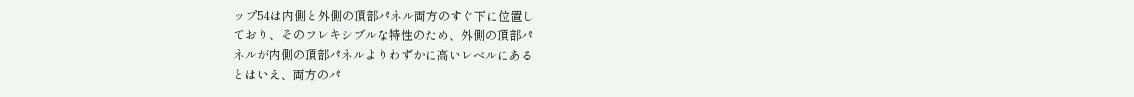ップ54は内側と外側の頂部パネル両方のすぐ下に位置し
ており、そのフレキシブルな特性のため、外側の頂部パ
ネルが内側の頂部パネルよりわずかに高いレベルにある
とはいえ、両方のパ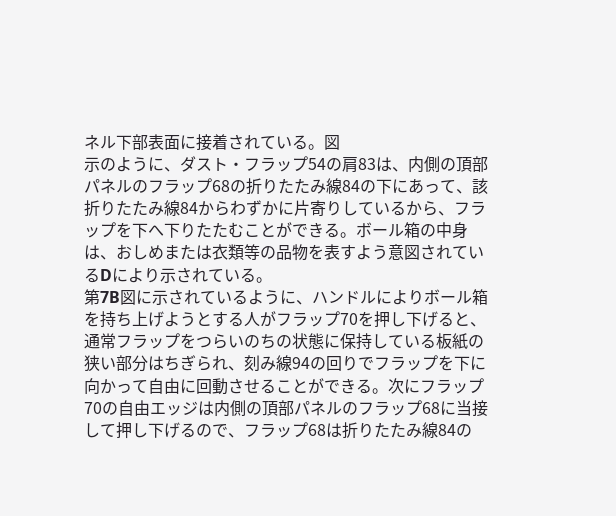ネル下部表面に接着されている。図
示のように、ダスト・フラップ54の肩83は、内側の頂部
パネルのフラップ68の折りたたみ線84の下にあって、該
折りたたみ線84からわずかに片寄りしているから、フラ
ップを下へ下りたたむことができる。ボール箱の中身
は、おしめまたは衣類等の品物を表すよう意図されてい
るDにより示されている。
第7B図に示されているように、ハンドルによりボール箱
を持ち上げようとする人がフラップ70を押し下げると、
通常フラップをつらいのちの状態に保持している板紙の
狭い部分はちぎられ、刻み線94の回りでフラップを下に
向かって自由に回動させることができる。次にフラップ
70の自由エッジは内側の頂部パネルのフラップ68に当接
して押し下げるので、フラップ68は折りたたみ線84の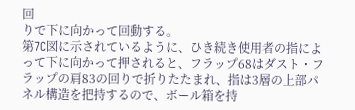回
りで下に向かって回動する。
第7C図に示されているように、ひき続き使用者の指によ
って下に向かって押されると、フラップ68はダスト・フ
ラップの肩83の回りで折りたたまれ、指は3層の上部パ
ネル構造を把持するので、ボール箱を持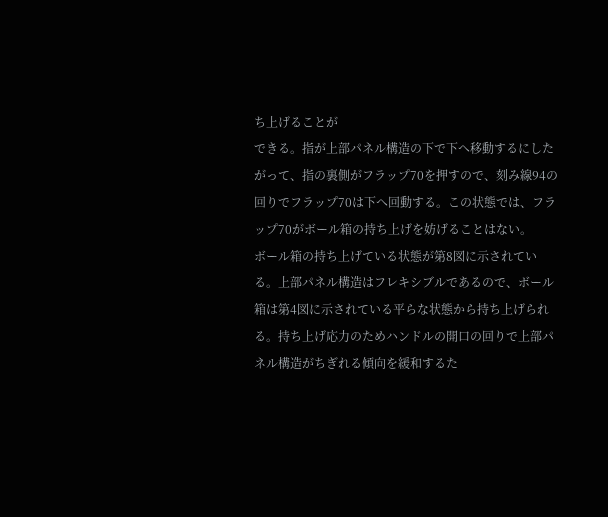ち上げることが
できる。指が上部パネル構造の下で下へ移動するにした
がって、指の裏側がフラップ70を押すので、刻み線94の
回りでフラップ70は下へ回動する。この状態では、フラ
ップ70がボール箱の持ち上げを妨げることはない。
ボール箱の持ち上げている状態が第8図に示されてい
る。上部パネル構造はフレキシブルであるので、ボール
箱は第4図に示されている平らな状態から持ち上げられ
る。持ち上げ応力のためハンドルの開口の回りで上部パ
ネル構造がちぎれる傾向を緩和するた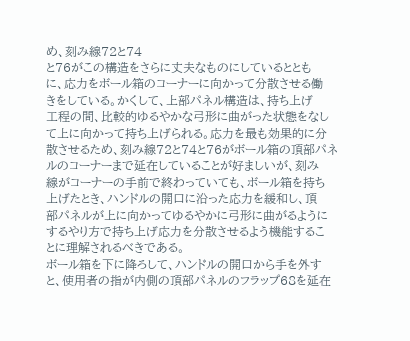め、刻み線72と74
と76がこの構造をさらに丈夫なものにしているととも
に、応力をボール箱のコーナーに向かって分散させる働
きをしている。かくして、上部パネル構造は、持ち上げ
工程の間、比較的ゆるやかな弓形に曲がった状態をなし
て上に向かって持ち上げられる。応力を最も効果的に分
散させるため、刻み線72と74と76がボール箱の頂部パネ
ルのコーナーまで延在していることが好ましいが、刻み
線がコーナーの手前で終わっていても、ボール箱を持ち
上げたとき、ハンドルの開口に沿った応力を緩和し、頂
部パネルが上に向かってゆるやかに弓形に曲がるように
するやり方で持ち上げ応力を分散させるよう機能するこ
とに理解されるべきである。
ボール箱を下に降ろして、ハンドルの開口から手を外す
と、使用者の指が内側の頂部パネルのフラップ68を延在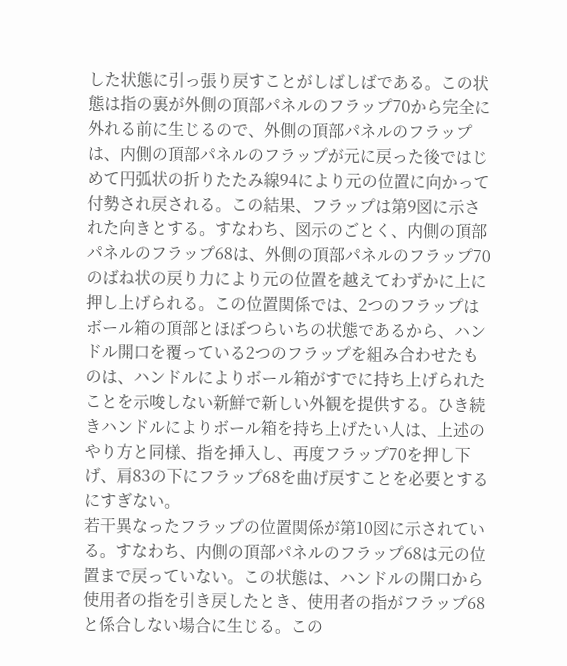した状態に引っ張り戻すことがしばしばである。この状
態は指の裏が外側の頂部パネルのフラップ70から完全に
外れる前に生じるので、外側の頂部パネルのフラップ
は、内側の頂部パネルのフラップが元に戻った後ではじ
めて円弧状の折りたたみ線94により元の位置に向かって
付勢され戻される。この結果、フラップは第9図に示さ
れた向きとする。すなわち、図示のごとく、内側の頂部
パネルのフラップ68は、外側の頂部パネルのフラップ70
のばね状の戻り力により元の位置を越えてわずかに上に
押し上げられる。この位置関係では、2つのフラップは
ボール箱の頂部とほぼつらいちの状態であるから、ハン
ドル開口を覆っている2つのフラップを組み合わせたも
のは、ハンドルによりボール箱がすでに持ち上げられた
ことを示唆しない新鮮で新しい外観を提供する。ひき続
きハンドルによりボール箱を持ち上げたい人は、上述の
やり方と同様、指を挿入し、再度フラップ70を押し下
げ、肩83の下にフラップ68を曲げ戻すことを必要とする
にすぎない。
若干異なったフラップの位置関係が第10図に示されてい
る。すなわち、内側の頂部パネルのフラップ68は元の位
置まで戻っていない。この状態は、ハンドルの開口から
使用者の指を引き戻したとき、使用者の指がフラップ68
と係合しない場合に生じる。この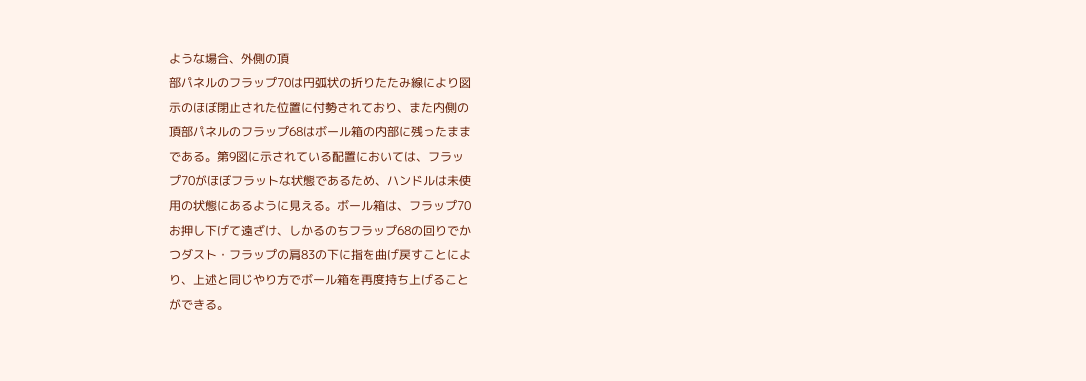ような場合、外側の頂
部パネルのフラップ70は円弧状の折りたたみ線により図
示のほぼ閉止された位置に付勢されており、また内側の
頂部パネルのフラップ68はボール箱の内部に残ったまま
である。第9図に示されている配置においては、フラッ
プ70がほぼフラットな状態であるため、ハンドルは未使
用の状態にあるように見える。ボール箱は、フラップ70
お押し下げて遠ざけ、しかるのちフラップ68の回りでか
つダスト・フラップの肩83の下に指を曲げ戻すことによ
り、上述と同じやり方でボール箱を再度持ち上げること
ができる。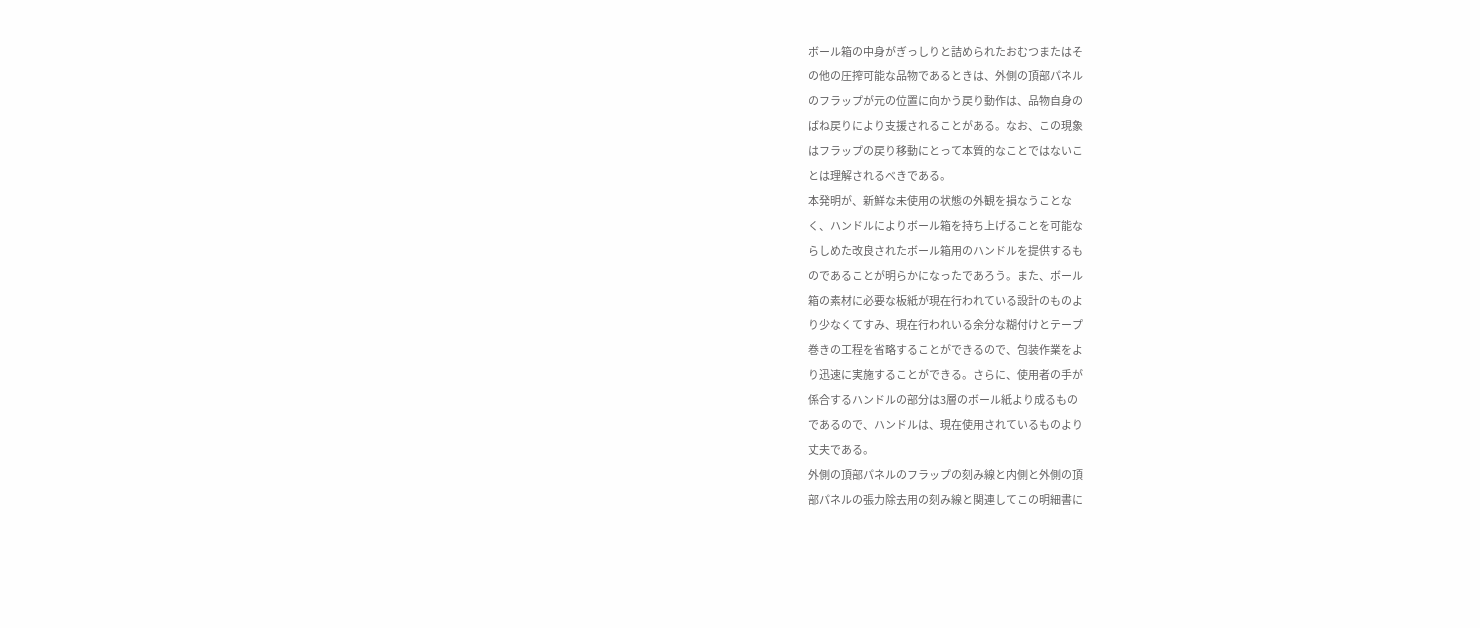ボール箱の中身がぎっしりと詰められたおむつまたはそ
の他の圧搾可能な品物であるときは、外側の頂部パネル
のフラップが元の位置に向かう戻り動作は、品物自身の
ばね戻りにより支援されることがある。なお、この現象
はフラップの戻り移動にとって本質的なことではないこ
とは理解されるべきである。
本発明が、新鮮な未使用の状態の外観を損なうことな
く、ハンドルによりボール箱を持ち上げることを可能な
らしめた改良されたボール箱用のハンドルを提供するも
のであることが明らかになったであろう。また、ボール
箱の素材に必要な板紙が現在行われている設計のものよ
り少なくてすみ、現在行われいる余分な糊付けとテープ
巻きの工程を省略することができるので、包装作業をよ
り迅速に実施することができる。さらに、使用者の手が
係合するハンドルの部分は3層のボール紙より成るもの
であるので、ハンドルは、現在使用されているものより
丈夫である。
外側の頂部パネルのフラップの刻み線と内側と外側の頂
部パネルの張力除去用の刻み線と関連してこの明細書に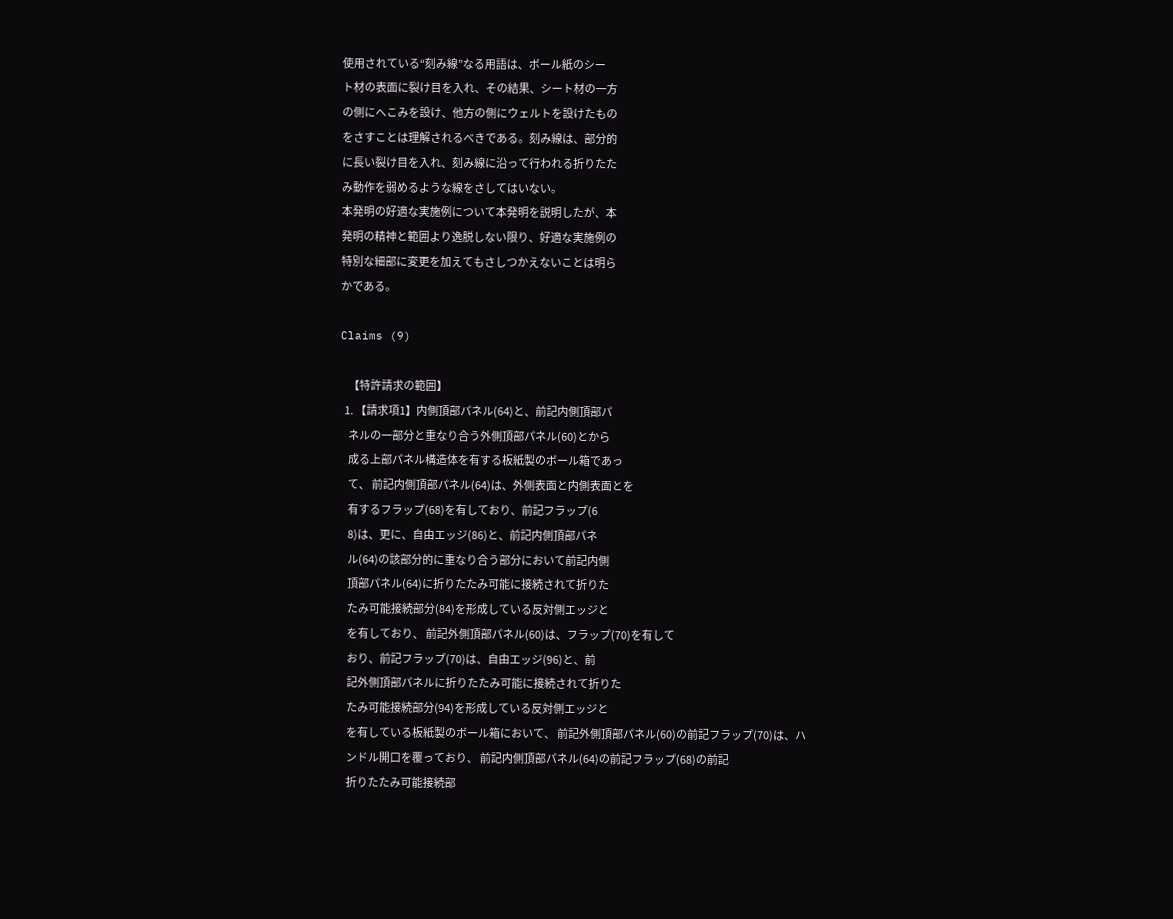使用されている“刻み線”なる用語は、ボール紙のシー
ト材の表面に裂け目を入れ、その結果、シート材の一方
の側にへこみを設け、他方の側にウェルトを設けたもの
をさすことは理解されるべきである。刻み線は、部分的
に長い裂け目を入れ、刻み線に沿って行われる折りたた
み動作を弱めるような線をさしてはいない。
本発明の好適な実施例について本発明を説明したが、本
発明の精神と範囲より逸脱しない限り、好適な実施例の
特別な細部に変更を加えてもさしつかえないことは明ら
かである。

Claims (9)

    【特許請求の範囲】
  1. 【請求項1】内側頂部パネル(64)と、前記内側頂部パ
    ネルの一部分と重なり合う外側頂部パネル(60)とから
    成る上部パネル構造体を有する板紙製のボール箱であっ
    て、 前記内側頂部パネル(64)は、外側表面と内側表面とを
    有するフラップ(68)を有しており、前記フラップ(6
    8)は、更に、自由エッジ(86)と、前記内側頂部パネ
    ル(64)の該部分的に重なり合う部分において前記内側
    頂部パネル(64)に折りたたみ可能に接続されて折りた
    たみ可能接続部分(84)を形成している反対側エッジと
    を有しており、 前記外側頂部パネル(60)は、フラップ(70)を有して
    おり、前記フラップ(70)は、自由エッジ(96)と、前
    記外側頂部パネルに折りたたみ可能に接続されて折りた
    たみ可能接続部分(94)を形成している反対側エッジと
    を有している板紙製のボール箱において、 前記外側頂部パネル(60)の前記フラップ(70)は、ハ
    ンドル開口を覆っており、 前記内側頂部パネル(64)の前記フラップ(68)の前記
    折りたたみ可能接続部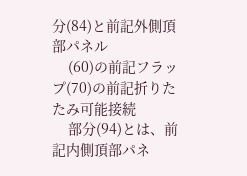分(84)と前記外側頂部パネル
    (60)の前記フラップ(70)の前記折りたたみ可能接続
    部分(94)とは、前記内側頂部パネ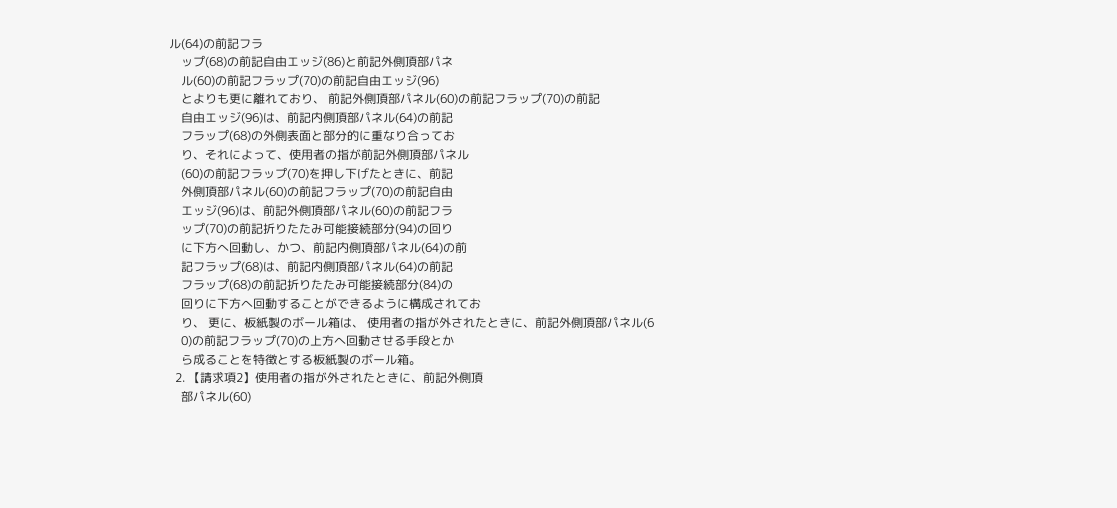ル(64)の前記フラ
    ップ(68)の前記自由エッジ(86)と前記外側頂部パネ
    ル(60)の前記フラップ(70)の前記自由エッジ(96)
    とよりも更に離れており、 前記外側頂部パネル(60)の前記フラップ(70)の前記
    自由エッジ(96)は、前記内側頂部パネル(64)の前記
    フラップ(68)の外側表面と部分的に重なり合ってお
    り、それによって、使用者の指が前記外側頂部パネル
    (60)の前記フラップ(70)を押し下げたときに、前記
    外側頂部パネル(60)の前記フラップ(70)の前記自由
    エッジ(96)は、前記外側頂部パネル(60)の前記フラ
    ップ(70)の前記折りたたみ可能接続部分(94)の回り
    に下方へ回動し、かつ、前記内側頂部パネル(64)の前
    記フラップ(68)は、前記内側頂部パネル(64)の前記
    フラップ(68)の前記折りたたみ可能接続部分(84)の
    回りに下方へ回動することができるように構成されてお
    り、 更に、板紙製のボール箱は、 使用者の指が外されたときに、前記外側頂部パネル(6
    0)の前記フラップ(70)の上方へ回動させる手段とか
    ら成ることを特徴とする板紙製のボール箱。
  2. 【請求項2】使用者の指が外されたときに、前記外側頂
    部パネル(60)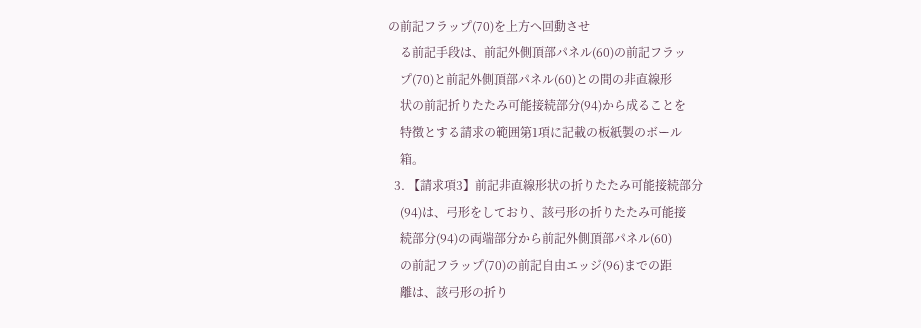の前記フラップ(70)を上方へ回動させ
    る前記手段は、前記外側頂部パネル(60)の前記フラッ
    プ(70)と前記外側頂部パネル(60)との間の非直線形
    状の前記折りたたみ可能接続部分(94)から成ることを
    特徴とする請求の範囲第1項に記載の板紙製のボール
    箱。
  3. 【請求項3】前記非直線形状の折りたたみ可能接続部分
    (94)は、弓形をしており、該弓形の折りたたみ可能接
    続部分(94)の両端部分から前記外側頂部パネル(60)
    の前記フラップ(70)の前記自由エッジ(96)までの距
    離は、該弓形の折り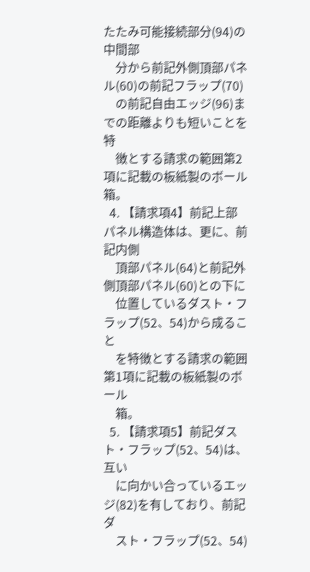たたみ可能接続部分(94)の中間部
    分から前記外側頂部パネル(60)の前記フラップ(70)
    の前記自由エッジ(96)までの距離よりも短いことを特
    徴とする請求の範囲第2項に記載の板紙製のボール箱。
  4. 【請求項4】前記上部パネル構造体は、更に、前記内側
    頂部パネル(64)と前記外側頂部パネル(60)との下に
    位置しているダスト・フラップ(52、54)から成ること
    を特徴とする請求の範囲第1項に記載の板紙製のボール
    箱。
  5. 【請求項5】前記ダスト・フラップ(52、54)は、互い
    に向かい合っているエッジ(82)を有しており、前記ダ
    スト・フラップ(52、54)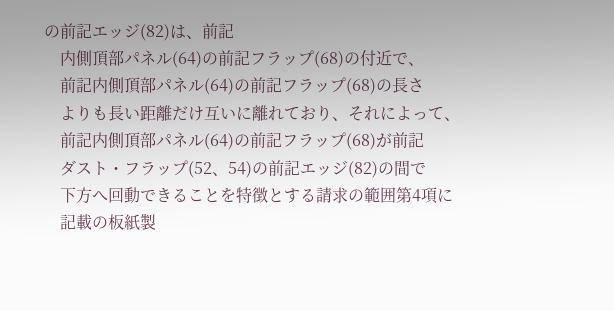の前記エッジ(82)は、前記
    内側頂部パネル(64)の前記フラップ(68)の付近で、
    前記内側頂部パネル(64)の前記フラップ(68)の長さ
    よりも長い距離だけ互いに離れており、それによって、
    前記内側頂部パネル(64)の前記フラップ(68)が前記
    ダスト・フラップ(52、54)の前記エッジ(82)の間で
    下方へ回動できることを特徴とする請求の範囲第4項に
    記載の板紙製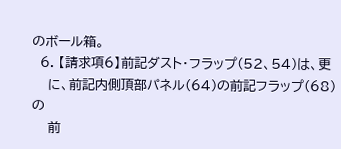のボール箱。
  6. 【請求項6】前記ダスト・フラップ(52、54)は、更
    に、前記内側頂部パネル(64)の前記フラップ(68)の
    前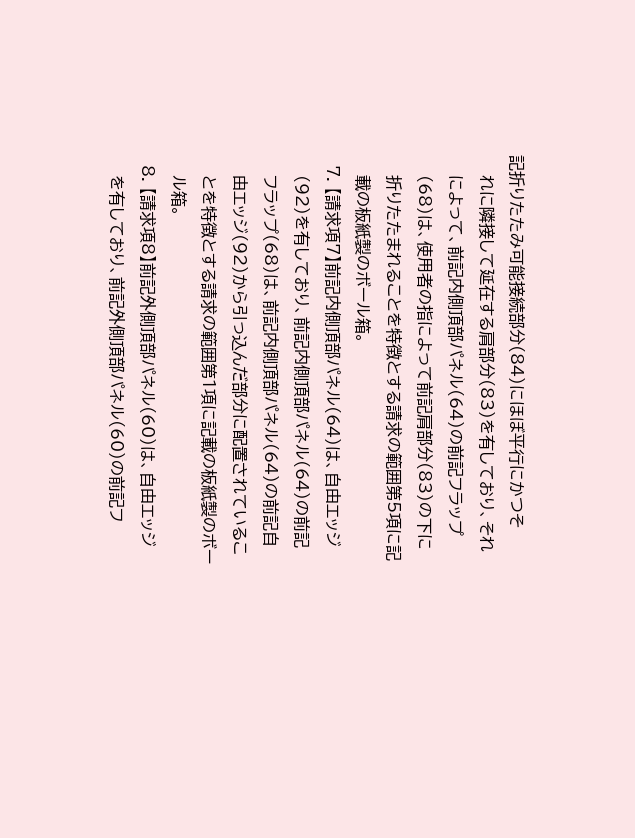記折りたたみ可能接続部分(84)にほぼ平行にかつそ
    れに隣接して延在する肩部分(83)を有しており、それ
    によって、前記内側頂部パネル(64)の前記フラップ
    (68)は、使用者の指によって前記肩部分(83)の下に
    折りたたまれることを特徴とする請求の範囲第5項に記
    載の板紙製のボール箱。
  7. 【請求項7】前記内側頂部パネル(64)は、自由エッジ
    (92)を有しており、前記内側頂部パネル(64)の前記
    フラップ(68)は、前記内側頂部パネル(64)の前記自
    由エッジ(92)から引っ込んだ部分に配置されているこ
    とを特徴とする請求の範囲第1項に記載の板紙製のボー
    ル箱。
  8. 【請求項8】前記外側頂部パネル(60)は、自由エッジ
    を有しており、前記外側頂部パネル(60)の前記フ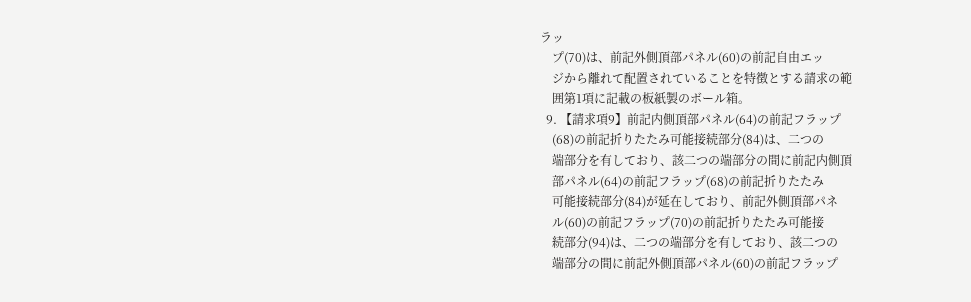ラッ
    プ(70)は、前記外側頂部パネル(60)の前記自由エッ
    ジから離れて配置されていることを特徴とする請求の範
    囲第1項に記載の板紙製のボール箱。
  9. 【請求項9】前記内側頂部パネル(64)の前記フラップ
    (68)の前記折りたたみ可能接続部分(84)は、二つの
    端部分を有しており、該二つの端部分の間に前記内側頂
    部パネル(64)の前記フラップ(68)の前記折りたたみ
    可能接続部分(84)が延在しており、前記外側頂部パネ
    ル(60)の前記フラップ(70)の前記折りたたみ可能接
    続部分(94)は、二つの端部分を有しており、該二つの
    端部分の間に前記外側頂部パネル(60)の前記フラップ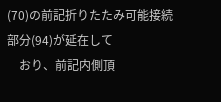(70)の前記折りたたみ可能接続部分(94)が延在して
    おり、前記内側頂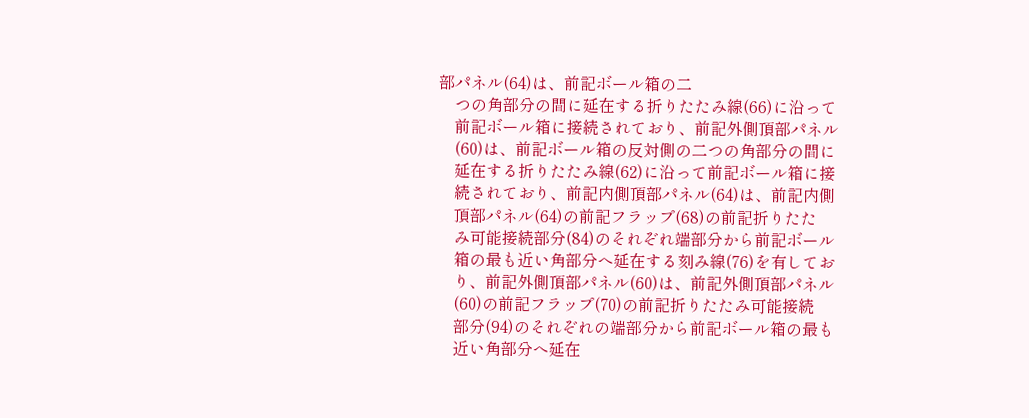部パネル(64)は、前記ボール箱の二
    つの角部分の間に延在する折りたたみ線(66)に沿って
    前記ボール箱に接続されており、前記外側頂部パネル
    (60)は、前記ボール箱の反対側の二つの角部分の間に
    延在する折りたたみ線(62)に沿って前記ボール箱に接
    続されており、前記内側頂部パネル(64)は、前記内側
    頂部パネル(64)の前記フラップ(68)の前記折りたた
    み可能接続部分(84)のそれぞれ端部分から前記ボール
    箱の最も近い角部分へ延在する刻み線(76)を有してお
    り、前記外側頂部パネル(60)は、前記外側頂部パネル
    (60)の前記フラップ(70)の前記折りたたみ可能接続
    部分(94)のそれぞれの端部分から前記ボール箱の最も
    近い角部分へ延在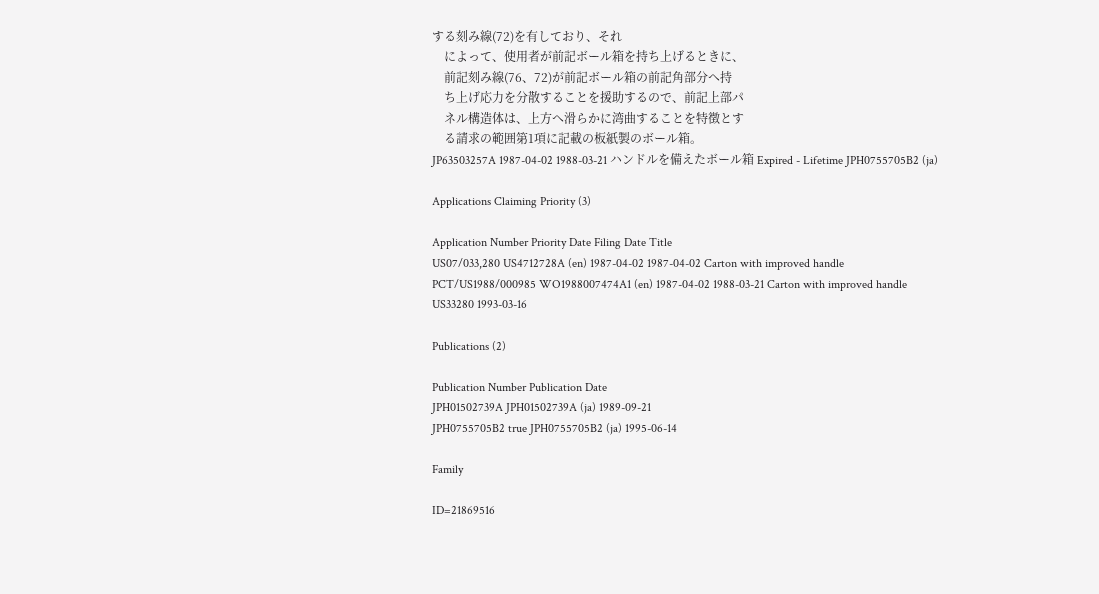する刻み線(72)を有しており、それ
    によって、使用者が前記ボール箱を持ち上げるときに、
    前記刻み線(76、72)が前記ボール箱の前記角部分へ持
    ち上げ応力を分散することを援助するので、前記上部パ
    ネル構造体は、上方へ滑らかに湾曲することを特徴とす
    る請求の範囲第1項に記載の板紙製のボール箱。
JP63503257A 1987-04-02 1988-03-21 ハンドルを備えたボール箱 Expired - Lifetime JPH0755705B2 (ja)

Applications Claiming Priority (3)

Application Number Priority Date Filing Date Title
US07/033,280 US4712728A (en) 1987-04-02 1987-04-02 Carton with improved handle
PCT/US1988/000985 WO1988007474A1 (en) 1987-04-02 1988-03-21 Carton with improved handle
US33280 1993-03-16

Publications (2)

Publication Number Publication Date
JPH01502739A JPH01502739A (ja) 1989-09-21
JPH0755705B2 true JPH0755705B2 (ja) 1995-06-14

Family

ID=21869516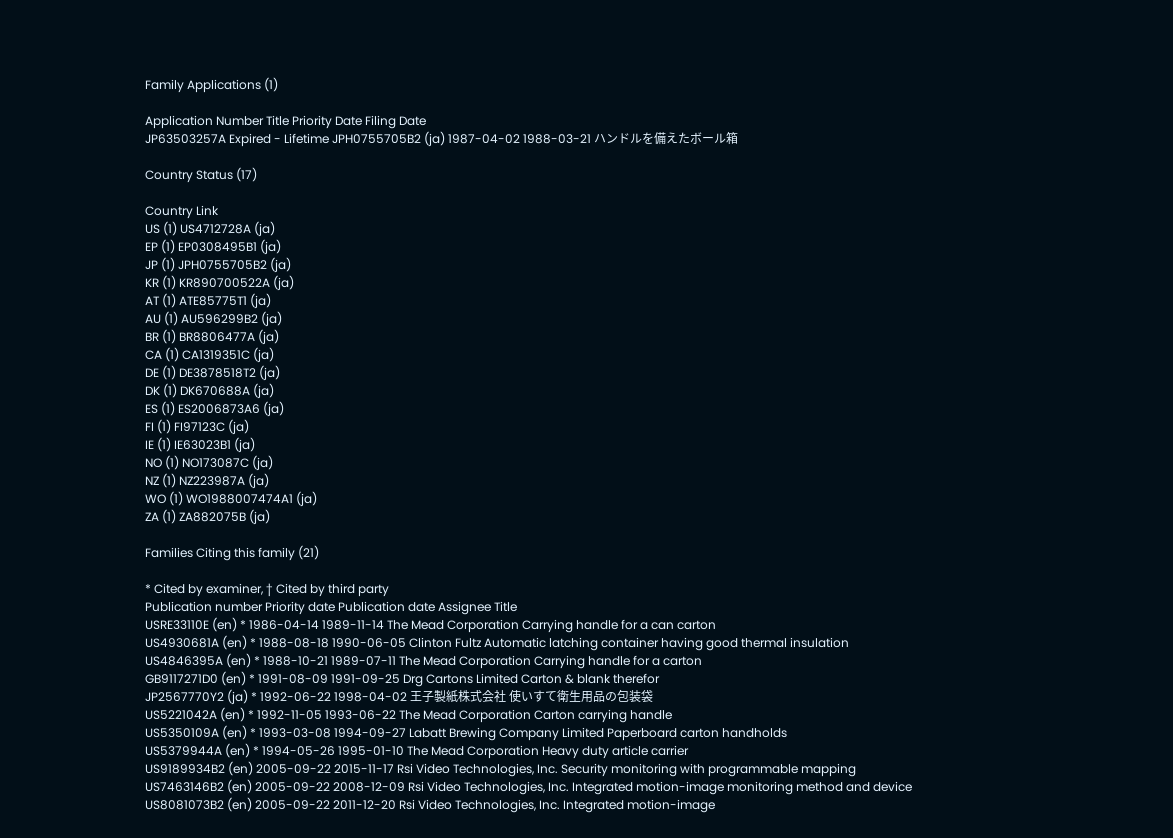Family Applications (1)

Application Number Title Priority Date Filing Date
JP63503257A Expired - Lifetime JPH0755705B2 (ja) 1987-04-02 1988-03-21 ハンドルを備えたボール箱

Country Status (17)

Country Link
US (1) US4712728A (ja)
EP (1) EP0308495B1 (ja)
JP (1) JPH0755705B2 (ja)
KR (1) KR890700522A (ja)
AT (1) ATE85775T1 (ja)
AU (1) AU596299B2 (ja)
BR (1) BR8806477A (ja)
CA (1) CA1319351C (ja)
DE (1) DE3878518T2 (ja)
DK (1) DK670688A (ja)
ES (1) ES2006873A6 (ja)
FI (1) FI97123C (ja)
IE (1) IE63023B1 (ja)
NO (1) NO173087C (ja)
NZ (1) NZ223987A (ja)
WO (1) WO1988007474A1 (ja)
ZA (1) ZA882075B (ja)

Families Citing this family (21)

* Cited by examiner, † Cited by third party
Publication number Priority date Publication date Assignee Title
USRE33110E (en) * 1986-04-14 1989-11-14 The Mead Corporation Carrying handle for a can carton
US4930681A (en) * 1988-08-18 1990-06-05 Clinton Fultz Automatic latching container having good thermal insulation
US4846395A (en) * 1988-10-21 1989-07-11 The Mead Corporation Carrying handle for a carton
GB9117271D0 (en) * 1991-08-09 1991-09-25 Drg Cartons Limited Carton & blank therefor
JP2567770Y2 (ja) * 1992-06-22 1998-04-02 王子製紙株式会社 使いすて衛生用品の包装袋
US5221042A (en) * 1992-11-05 1993-06-22 The Mead Corporation Carton carrying handle
US5350109A (en) * 1993-03-08 1994-09-27 Labatt Brewing Company Limited Paperboard carton handholds
US5379944A (en) * 1994-05-26 1995-01-10 The Mead Corporation Heavy duty article carrier
US9189934B2 (en) 2005-09-22 2015-11-17 Rsi Video Technologies, Inc. Security monitoring with programmable mapping
US7463146B2 (en) 2005-09-22 2008-12-09 Rsi Video Technologies, Inc. Integrated motion-image monitoring method and device
US8081073B2 (en) 2005-09-22 2011-12-20 Rsi Video Technologies, Inc. Integrated motion-image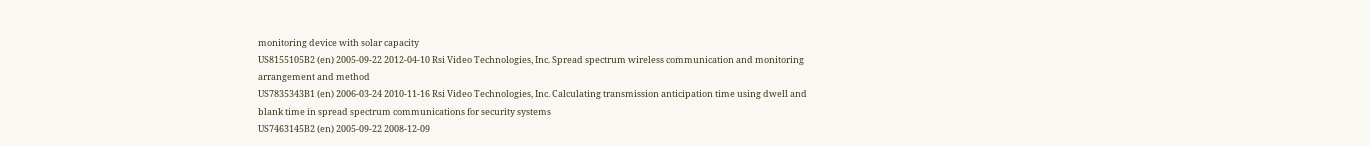monitoring device with solar capacity
US8155105B2 (en) 2005-09-22 2012-04-10 Rsi Video Technologies, Inc. Spread spectrum wireless communication and monitoring arrangement and method
US7835343B1 (en) 2006-03-24 2010-11-16 Rsi Video Technologies, Inc. Calculating transmission anticipation time using dwell and blank time in spread spectrum communications for security systems
US7463145B2 (en) 2005-09-22 2008-12-09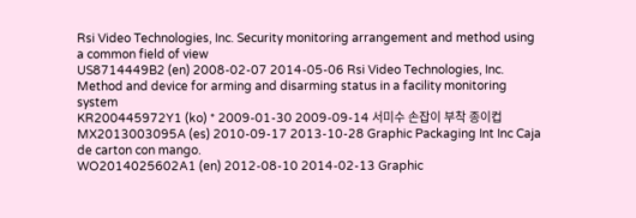Rsi Video Technologies, Inc. Security monitoring arrangement and method using a common field of view
US8714449B2 (en) 2008-02-07 2014-05-06 Rsi Video Technologies, Inc. Method and device for arming and disarming status in a facility monitoring system
KR200445972Y1 (ko) * 2009-01-30 2009-09-14 서미수 손잡이 부착 종이컵
MX2013003095A (es) 2010-09-17 2013-10-28 Graphic Packaging Int Inc Caja de carton con mango.
WO2014025602A1 (en) 2012-08-10 2014-02-13 Graphic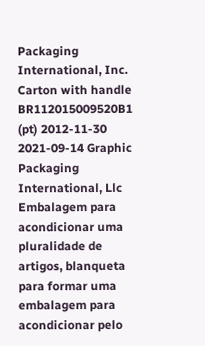Packaging International, Inc. Carton with handle
BR112015009520B1 (pt) 2012-11-30 2021-09-14 Graphic Packaging International, Llc Embalagem para acondicionar uma pluralidade de artigos, blanqueta para formar uma embalagem para acondicionar pelo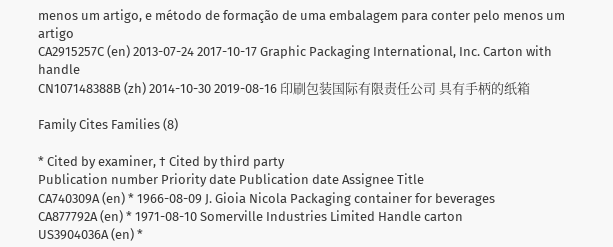menos um artigo, e método de formação de uma embalagem para conter pelo menos um artigo
CA2915257C (en) 2013-07-24 2017-10-17 Graphic Packaging International, Inc. Carton with handle
CN107148388B (zh) 2014-10-30 2019-08-16 印刷包装国际有限责任公司 具有手柄的纸箱

Family Cites Families (8)

* Cited by examiner, † Cited by third party
Publication number Priority date Publication date Assignee Title
CA740309A (en) * 1966-08-09 J. Gioia Nicola Packaging container for beverages
CA877792A (en) * 1971-08-10 Somerville Industries Limited Handle carton
US3904036A (en) *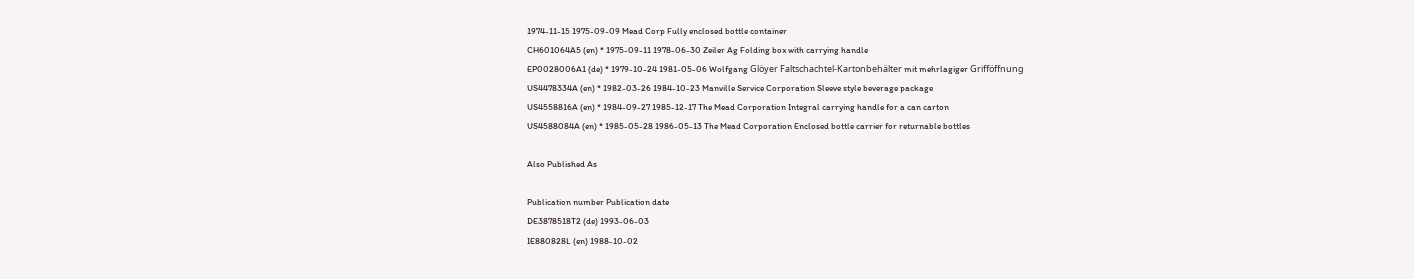1974-11-15 1975-09-09 Mead Corp Fully enclosed bottle container
CH601064A5 (en) * 1975-09-11 1978-06-30 Zeiler Ag Folding box with carrying handle
EP0028006A1 (de) * 1979-10-24 1981-05-06 Wolfgang Glöyer Faltschachtel-Kartonbehälter mit mehrlagiger Grifföffnung
US4478334A (en) * 1982-03-26 1984-10-23 Manville Service Corporation Sleeve style beverage package
US4558816A (en) * 1984-09-27 1985-12-17 The Mead Corporation Integral carrying handle for a can carton
US4588084A (en) * 1985-05-28 1986-05-13 The Mead Corporation Enclosed bottle carrier for returnable bottles

Also Published As

Publication number Publication date
DE3878518T2 (de) 1993-06-03
IE880828L (en) 1988-10-02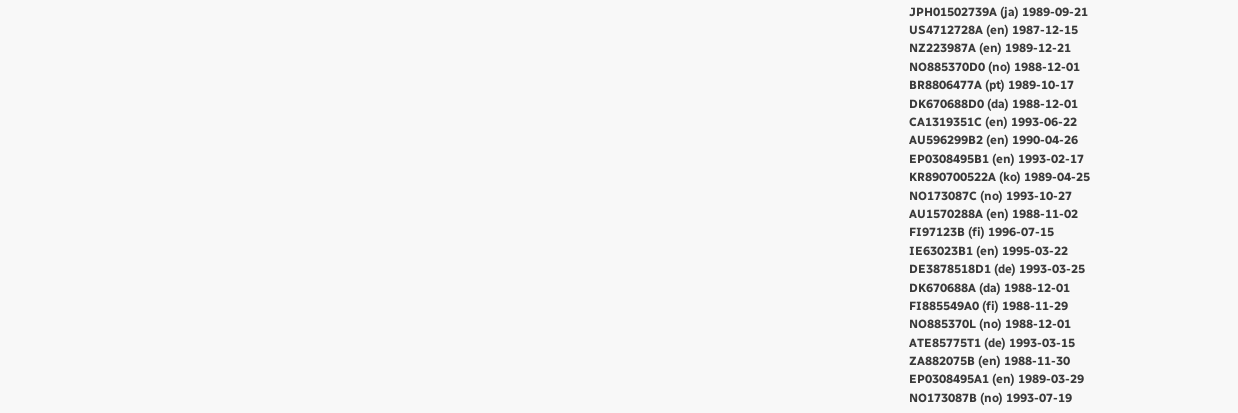JPH01502739A (ja) 1989-09-21
US4712728A (en) 1987-12-15
NZ223987A (en) 1989-12-21
NO885370D0 (no) 1988-12-01
BR8806477A (pt) 1989-10-17
DK670688D0 (da) 1988-12-01
CA1319351C (en) 1993-06-22
AU596299B2 (en) 1990-04-26
EP0308495B1 (en) 1993-02-17
KR890700522A (ko) 1989-04-25
NO173087C (no) 1993-10-27
AU1570288A (en) 1988-11-02
FI97123B (fi) 1996-07-15
IE63023B1 (en) 1995-03-22
DE3878518D1 (de) 1993-03-25
DK670688A (da) 1988-12-01
FI885549A0 (fi) 1988-11-29
NO885370L (no) 1988-12-01
ATE85775T1 (de) 1993-03-15
ZA882075B (en) 1988-11-30
EP0308495A1 (en) 1989-03-29
NO173087B (no) 1993-07-19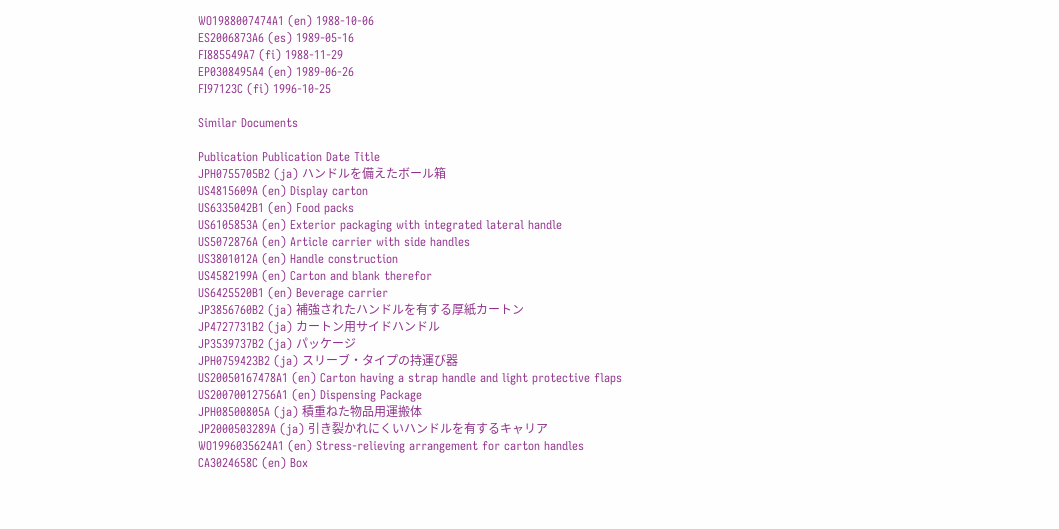WO1988007474A1 (en) 1988-10-06
ES2006873A6 (es) 1989-05-16
FI885549A7 (fi) 1988-11-29
EP0308495A4 (en) 1989-06-26
FI97123C (fi) 1996-10-25

Similar Documents

Publication Publication Date Title
JPH0755705B2 (ja) ハンドルを備えたボール箱
US4815609A (en) Display carton
US6335042B1 (en) Food packs
US6105853A (en) Exterior packaging with integrated lateral handle
US5072876A (en) Article carrier with side handles
US3801012A (en) Handle construction
US4582199A (en) Carton and blank therefor
US6425520B1 (en) Beverage carrier
JP3856760B2 (ja) 補強されたハンドルを有する厚紙カートン
JP4727731B2 (ja) カートン用サイドハンドル
JP3539737B2 (ja) パッケージ
JPH0759423B2 (ja) スリーブ・タイプの持運び器
US20050167478A1 (en) Carton having a strap handle and light protective flaps
US20070012756A1 (en) Dispensing Package
JPH08500805A (ja) 積重ねた物品用運搬体
JP2000503289A (ja) 引き裂かれにくいハンドルを有するキャリア
WO1996035624A1 (en) Stress-relieving arrangement for carton handles
CA3024658C (en) Box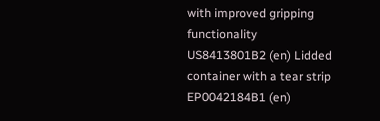with improved gripping functionality
US8413801B2 (en) Lidded container with a tear strip
EP0042184B1 (en)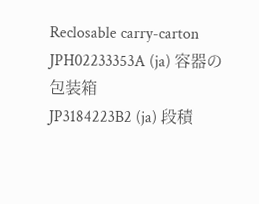Reclosable carry-carton
JPH02233353A (ja) 容器の包装箱
JP3184223B2 (ja) 段積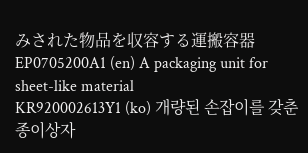みされた物品を収容する運搬容器
EP0705200A1 (en) A packaging unit for sheet-like material
KR920002613Y1 (ko) 개량된 손잡이를 갖춘 종이상자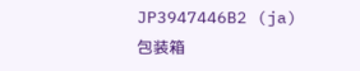JP3947446B2 (ja) 包装箱